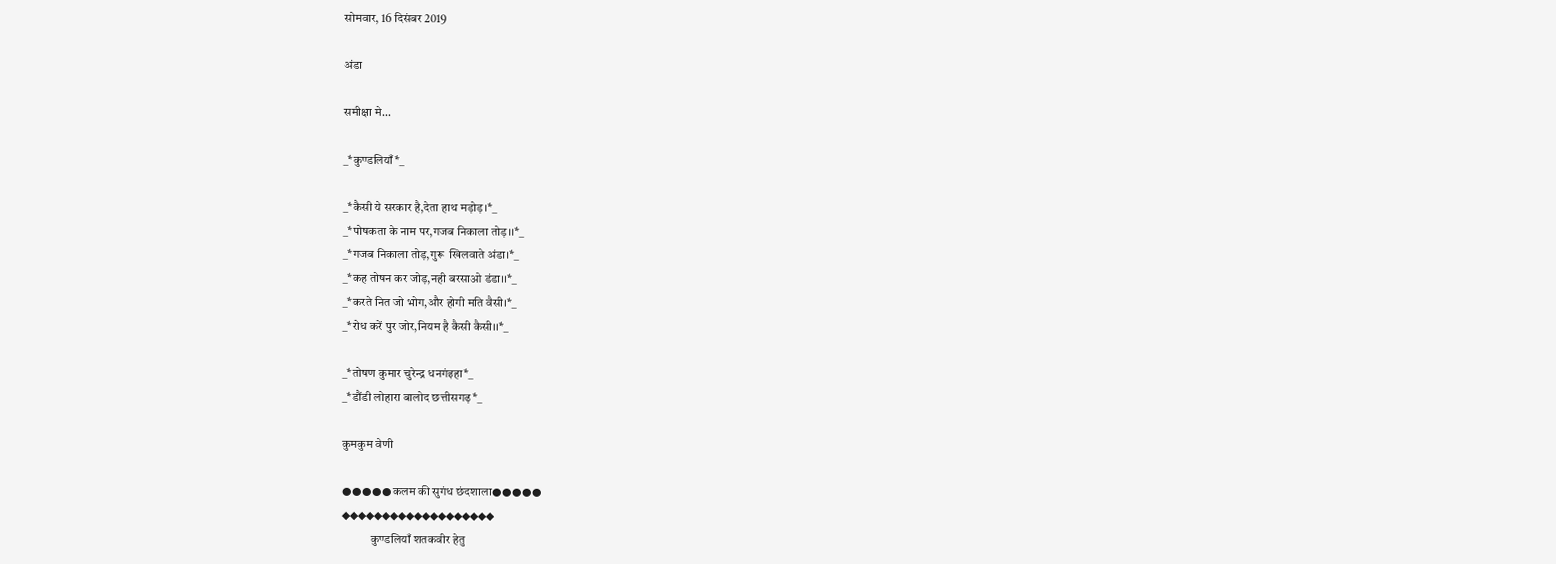सोमवार, 16 दिसंबर 2019

अंडा

समीक्षा मे...

_*कुण्डलियाँ*_

_*कैसी ये सरकार है,देता हाथ मड़ोड़।*_
_*पोषकता के नाम पर,गजब निकाला तोड़।।*_
_*गजब निकाला तोड़,गुरू  खिलवाते अंडा।*_
_*कह तोषन कर जोड़,नही बरसाओ डंडा।।*_
_*करते नित जो भोग,और होगी मति वैसी।*_
_*रोध करें पुर जोर,नियम है कैसी कैसी।।*_

_*तोषण कुमार चुरेन्द्र धनगंइहा*_
_*डौंडी लोहारा बालोद छत्तीसगढ़*_

कुमकुम वेणी

●●●●●कलम की सुगंध छंदशाला●●●●●
◆◆◆◆◆◆◆◆◆◆◆◆◆◆◆◆◆◆◆
            कुण्डलियाँ शतकवीर हेतु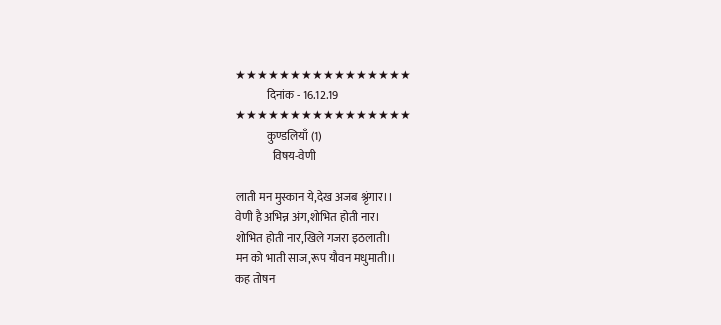★★★★★★★★★★★★★★★★
              दिनांक - 16.12.19
★★★★★★★★★★★★★★★★
              कुण्डलियाँ (1)
                विषय-वेणी

लाती मन मुस्कान ये,देख अजब श्रृंगार।।
वेणी है अभिन्न अंग,शोभित होती नार।
शोभित होती नार,खिले गजरा इठलाती।
मन को भाती साज,रूप यौवन मधुमाती।।
कह तोषन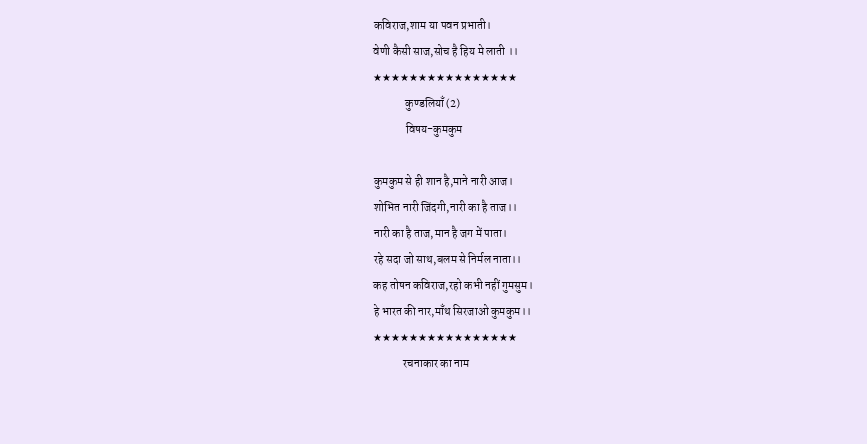कविराज,शाम या पवन प्रभाती।
वेणी कैसी साज,सोच है हिय मे लाती ।।
★★★★★★★★★★★★★★★★
              कुण्डलियाँ (2)
              विषय-कुमकुम

कुमकुम से ही शान है,माने नारी आज।
शोभित नारी जिंदगी,नारी का है ताज।।
नारी का है ताज,मान है जग में पाता।
रहे सदा जो साथ,बलम से निर्मल नाता।।
कह तोषन कविराज,रहो कभी नहीं गुमसुम।
हे भारत की नार,माँथ सिरजाओ कुमकुम।।
★★★★★★★★★★★★★★★★
             रचनाकार का नाम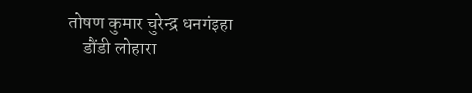तोषण कुमार चुरेन्द्र धनगंइहा
    डौंडी लोहारा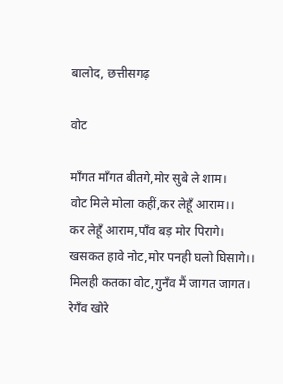बालोद, छत्तीसगढ़

वोट

माँगत माँगत बीतगे,मोर सुबे ले शाम।
वोट मिले मोला कहीं,कर लेहूँ आराम।।
कर लेहूँ आराम,पाँव बड़ मोर पिरागे।
खसकत हावे नोट,मोर पनही घलो घिसागे।।
मिलही कतका वोट,गुनँव मैं जागत जागत।
रेगँव खोरे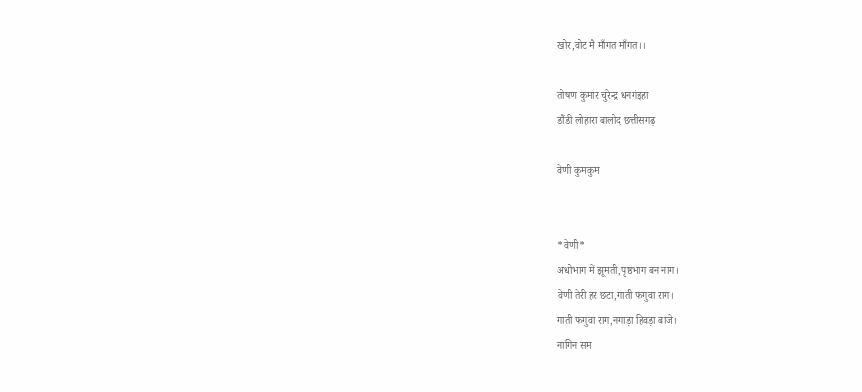खोर,वोट मै माँगत माँगत।।

तोषण कुमार चुरेन्द्र धनगंइहा
डौंडी लोहारा बालोद छत्तीसगढ़

वेणी कुमकुम


*वेणी*
अधोभाग में झूमती,पृष्ठभाग बन नाग।
वेणी तेरी हर छटा,गाती फगुवा राग।
गाती फगुवा राग,नगाड़ा हिवड़ा बाजे।
नागिन सम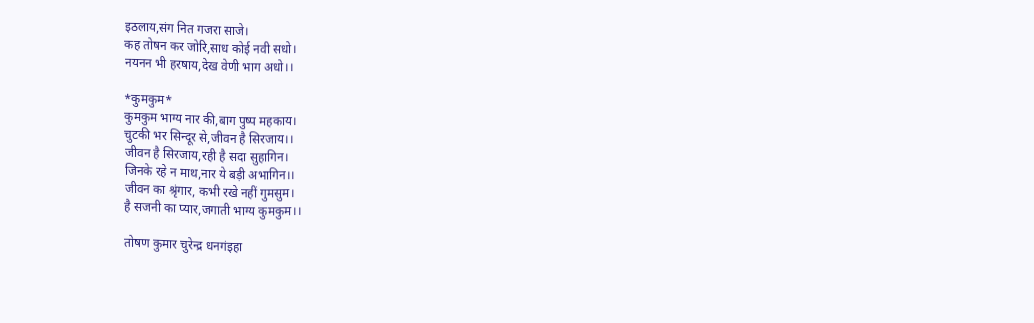इठलाय,संग नित गजरा साजे।
कह तोषन कर जोरि,साध कोई नवी सधो।
नयनन भी हरषाय,देख वेणी भाग अधो।।

*कुमकुम*
कुमकुम भाग्य नार की,बाग पुष्प महकाय।
चुटकी भर सिन्दूर से,जीवन है सिरजाय।।
जीवन है सिरजाय,रही है सदा सुहागिन।
जिनके रहे न माथ,नार ये बड़ी अभागिन।।
जीवन का श्रृंगार, कभी रखे नहीं गुमसुम।
है सजनी का प्यार,जगाती भाग्य कुमकुम।।

तोषण कुमार चुरेन्द्र धनगंइहा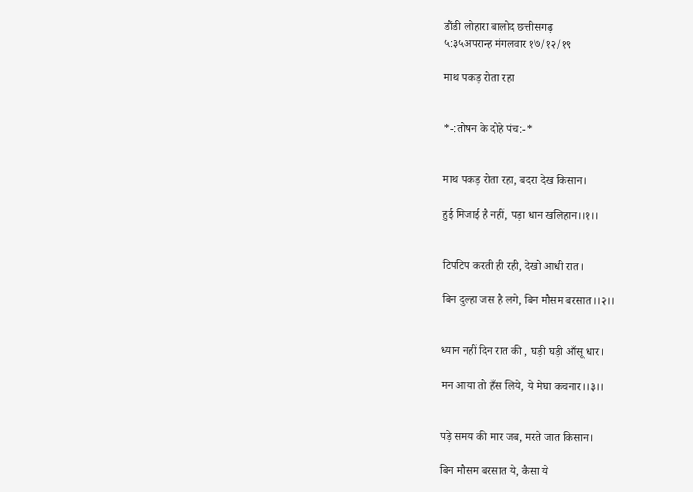डौंडी लोहारा बालोद छत्तीसगढ़
५:३५अपरान्ह मंगलवार १७/१२/१९

माथ पकड़ रोता रहा


*-:तोषन के दोहे पंच:-*


माथ पकड़ रोता रहा, बदरा देख किसान।

हुई मिजाई है नहीं, पड़ा धान खलिहान।।१।।


टिपटिप करती ही रही, देखो आधी रात।

बिन दुल्हा जस है लगे, बिन मौसम बरसात।।२।।


ध्यान नहीं दिन रात की , घड़ी घड़ी आँसू धार।

मन आया तो हँस लिये, ये मेघा कचनार।।३।।


पड़े समय की मार जब, मरते जात किसान।

बिन मौसम बरसात ये, कैसा ये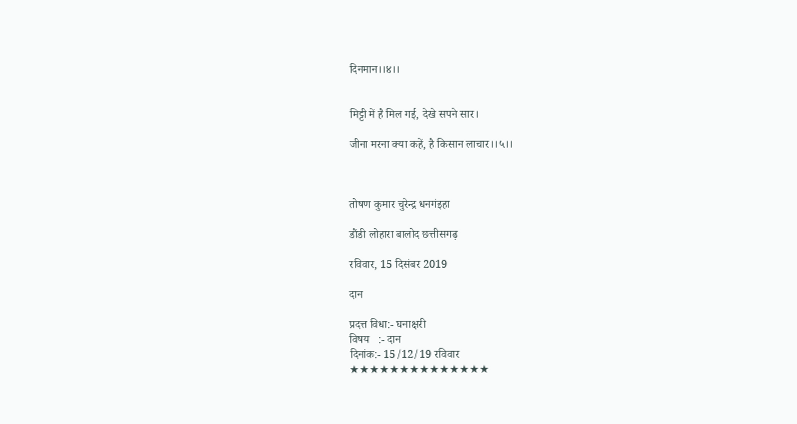दिनमान।।४।।


मिट्टी में है मिल गई, देखे सपने सार।

जीना मरना क्या कहें, है किसान लाचार।।५।।



तोषण कुमार चुरेन्द्र धनगंइहा

डौंडी लोहारा बालोद छत्तीसगढ़

रविवार, 15 दिसंबर 2019

दान

प्रदत्त विधा:- घनाक्षरी
विषय   :- दान
दिनांक:- 15/12/19 रविवार
★★★★★★★★★★★★★★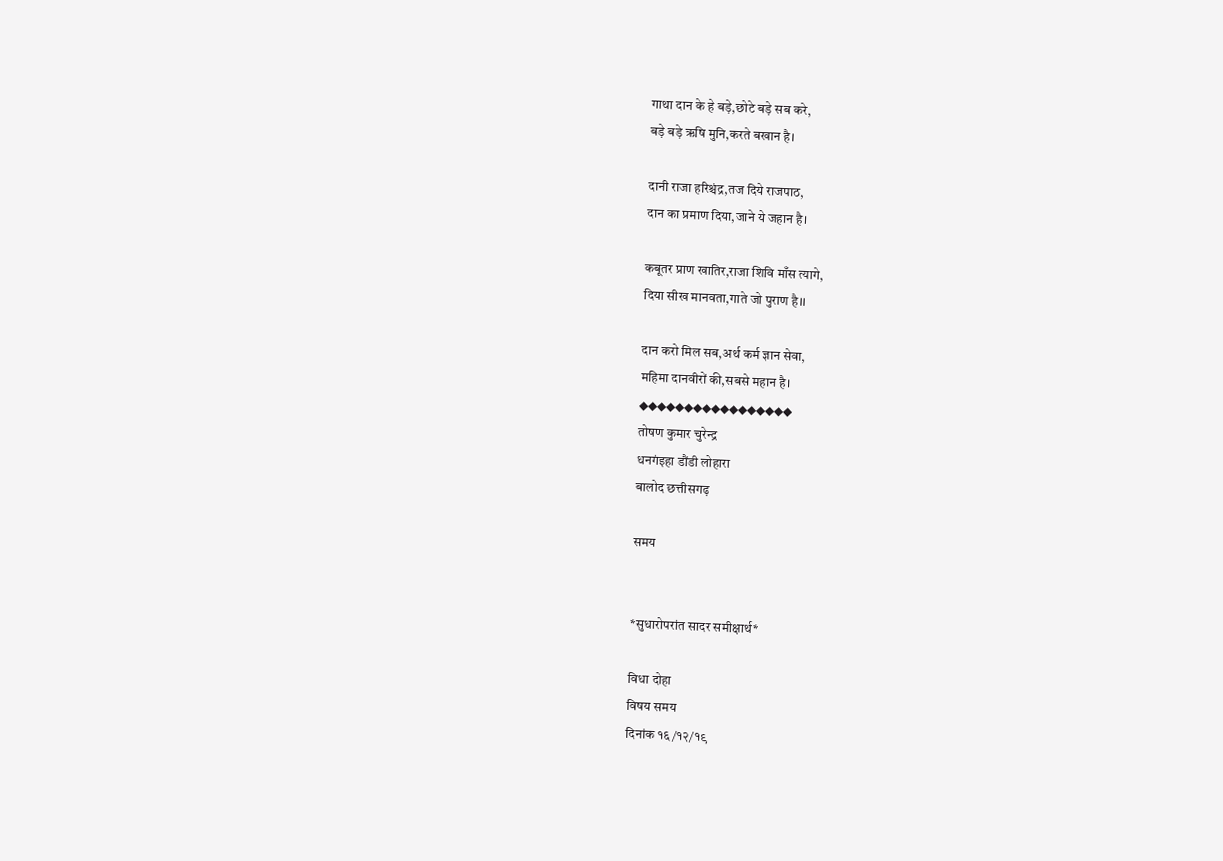गाथा दान के हे बड़े,छोटे बड़े सब करे,
बड़े बड़े ऋषि मुनि,करते बखान है।

दानी राजा हरिश्चंद्र,तज दिये राजपाठ,
दान का प्रमाण दिया,जाने ये जहान है।

कबूतर प्राण खातिर,राजा शिवि माँस त्यागे,
दिया सीख मानवता,गाते जो पुराण है।।

दान करो मिल सब,अर्थ कर्म ज्ञान सेवा,
महिमा दानवीरों की,सबसे महान है।
◆◆◆◆◆◆◆◆◆◆◆◆◆◆◆◆◆
तोषण कुमार चुरेन्द्र
धनगंइहा डौंडी लोहारा
बालोद छत्तीसगढ़

समय


*सुधारोपरांत सादर समीक्षार्थ*

विधा दोहा
विषय समय
दिनांक १६/१२/१९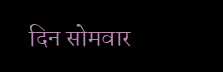दिन सोमवार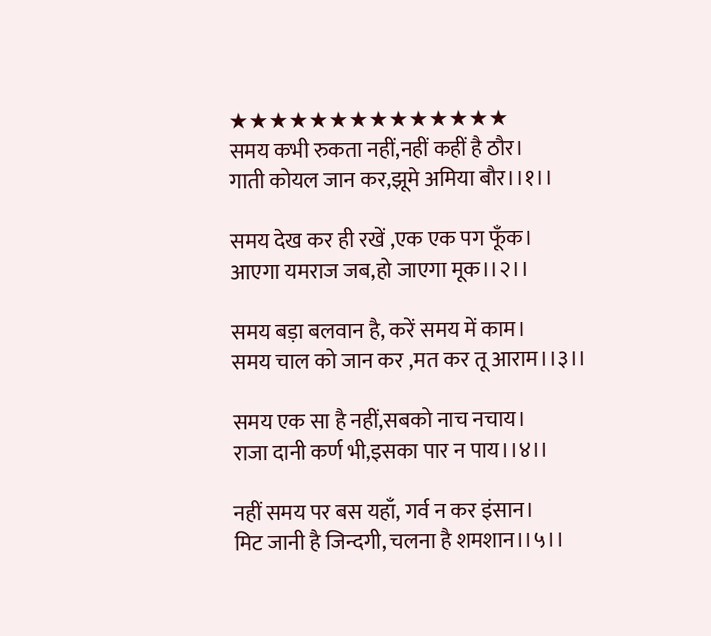★★★★★★★★★★★★★★
समय कभी रुकता नहीं,नहीं कहीं है ठौर।
गाती कोयल जान कर,झूमे अमिया बौर।।१।।

समय देख कर ही रखें ,एक एक पग फूँक।
आएगा यमराज जब,हो जाएगा मूक।।२।।

समय बड़ा बलवान है, करें समय में काम।
समय चाल को जान कर ,मत कर तू आराम।।३।।

समय एक सा है नहीं,सबको नाच नचाय।
राजा दानी कर्ण भी,इसका पार न पाय।।४।।

नहीं समय पर बस यहाँ, गर्व न कर इंसान।
मिट जानी है जिन्दगी, चलना है शमशान।।५।।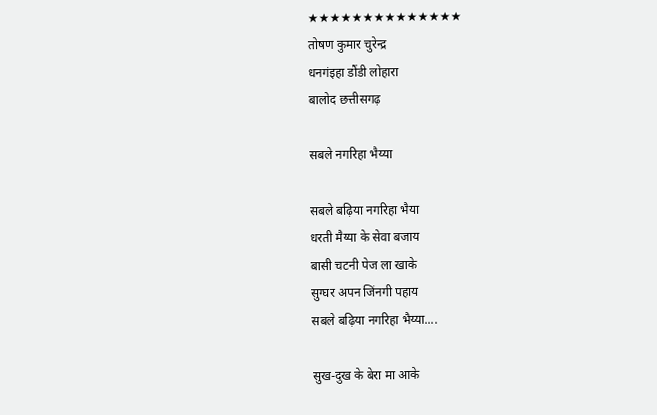★★★★★★★★★★★★★★
तोषण कुमार चुरेन्द्र
धनगंइहा डौंडी लोहारा
बालोद छत्तीसगढ़

सबले नगरिहा भैय्या

सबले बढ़िया नगरिहा भैया
धरती मैय्या के सेवा बजाय
बासी चटनी पेज ला खाके
सुग्घर अपन जिंनगी पहाय
सबले बढ़िया नगरिहा भैय्या....

सुख-दुख के बेरा मा आके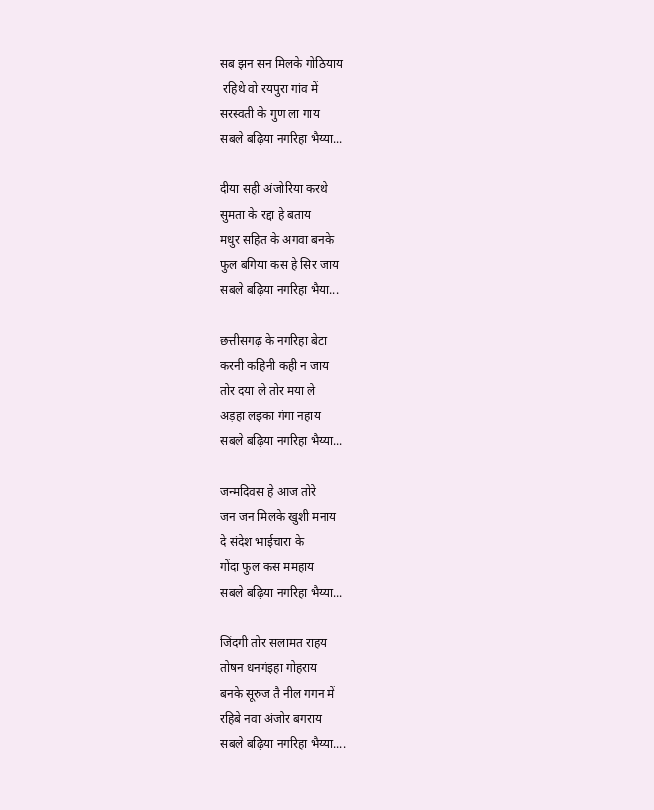सब झन सन मिलके गोठियाय
 रहिथे वो रयपुरा गांव में
सरस्वती के गुण ला गाय
सबले बढ़िया नगरिहा भैय्या...

दीया सही अंजोरिया करथे
सुमता के रद्दा हे बताय
मधुर सहित के अगवा बनके
फुल बगिया कस हे सिर जाय
सबले बढ़िया नगरिहा भैया...

छत्तीसगढ़ के नगरिहा बेटा
करनी कहिनी कही न जाय
तोर दया ले तोर मया ले
अड़हा लइका गंगा नहाय
सबले बढ़िया नगरिहा भैय्या...

जन्मदिवस हे आज तोरे
जन जन मिलके खुशी मनाय
दे संदेश भाईचारा के
गोंदा फुल कस ममहाय
सबले बढ़िया नगरिहा भैय्या...

जिंदगी तोर सलामत राहय
तोषन धनगंइहा गोहराय
बनके सूरुज तै नील गगन में
रहिबे नवा अंजोर बगराय
सबले बढ़िया नगरिहा भैय्या....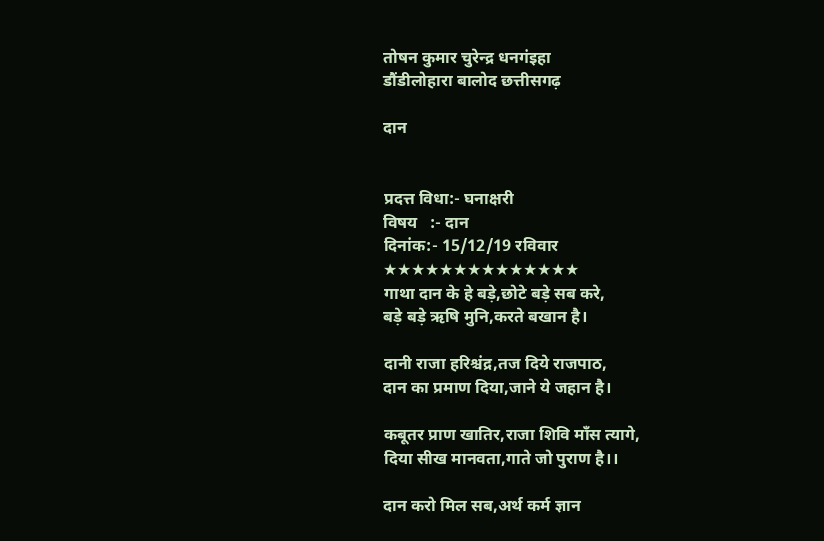तोषन कुमार चुरेन्द्र धनगंइहा
डौंडीलोहारा बालोद छत्तीसगढ़

दान


प्रदत्त विधा:- घनाक्षरी
विषय   :- दान
दिनांक:- 15/12/19 रविवार
★★★★★★★★★★★★★★
गाथा दान के हे बड़े,छोटे बड़े सब करे,
बड़े बड़े ऋषि मुनि,करते बखान है।

दानी राजा हरिश्चंद्र,तज दिये राजपाठ,
दान का प्रमाण दिया,जाने ये जहान है।

कबूतर प्राण खातिर,राजा शिवि माँस त्यागे,
दिया सीख मानवता,गाते जो पुराण है।।

दान करो मिल सब,अर्थ कर्म ज्ञान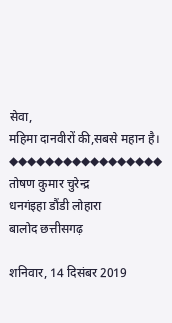सेवा,
महिमा दानवीरों की,सबसे महान है।
◆◆◆◆◆◆◆◆◆◆◆◆◆◆◆◆◆
तोषण कुमार चुरेन्द्र
धनगंइहा डौंडी लोहारा
बालोद छत्तीसगढ़

शनिवार, 14 दिसंबर 2019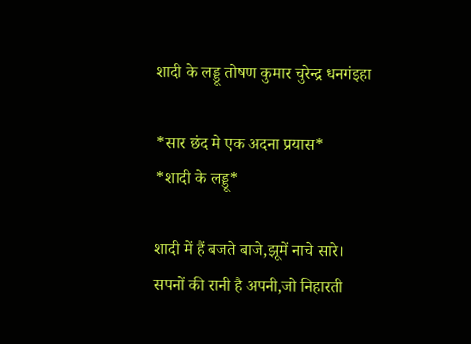शादी के लड्डू तोषण कुमार चुरेन्द्र धनगंइहा

*सार छंद मे एक अदना प्रयास*
*शादी के लड्डू*

शादी में हैं बजते बाजे,झूमें नाचे सारे।
सपनों की रानी है अपनी,जो निहारती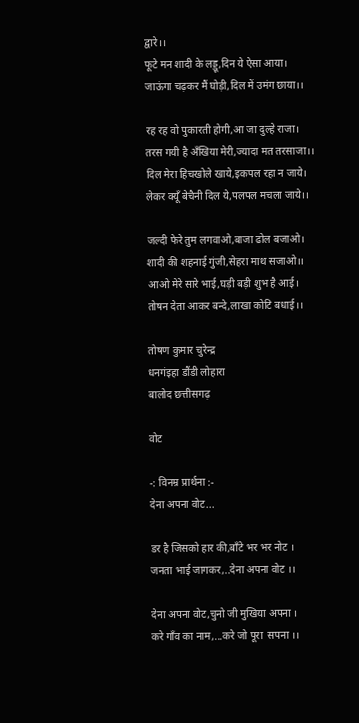द्वारे।।
फूटे मन शादी के लड्डू,दिन ये ऐसा आया।
जाऊंगा चढ़कर मैं घोड़ी,दिल में उमंग छाया।।

रह रह वो पुकारती होगी,आ जा दुल्हे राजा।
तरस गयी है अँखिया मेरी,ज्यादा मत तरसाजा।।
दिल मेरा हिचखोले खाये,इकपल रहा न जाये।
लेकर क्यूँ बेचैनी दिल ये,पलपल मचला जाये।।

जल्दी फेरे तुम लगवाओ,बाजा ढोल बजाओ।
शादी की शहनाई गुंजी,सेहरा माथ सजाओ।।
आओ मेरे सारे भाई,घड़ी बड़ी शुभ है आई।
तोषन देता आकर बन्दे,लाखा कोटि बधाई।।

तोषण कुमार चुरेन्द्र
धनगंइहा डौंडी लोहारा
बालोद छत्तीसगढ़

वोट

-: विनम्र प्रार्थना :-
देना अपना वोट...

डर है जिसको हार की,बाँटे भर भर नोट ।
जनता भाई जागकर,..देना अपना वोट ।।

देना अपना वोट,चुनो जी मुखिया अपना ।
करे गाँव का नाम,...करे जो पूरा  सपना ।।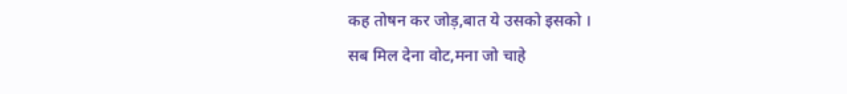कह तोषन कर जोड़,बात ये उसको इसको ।
सब मिल देना वोट,मना जो चाहे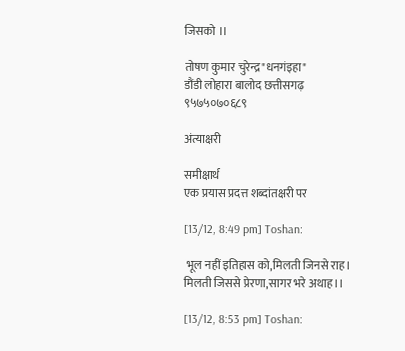जिसको ।।

तोषण कुमार चुरेन्द्र"धनगंइहा"
डौंडी लोहारा बालोद छत्तीसगढ़
९५७५०७०६८९

अंत्याक्षरी

समीक्षार्थ
एक प्रयास प्रदत्त शब्दांतक्षरी पर

[13/12, 8:49 pm] Toshan:

 भूल नहीं इतिहास को,मिलती जिनसे राह।
मिलती जिससे प्रेरणा,सागर भरे अथाह।।

[13/12, 8:53 pm] Toshan: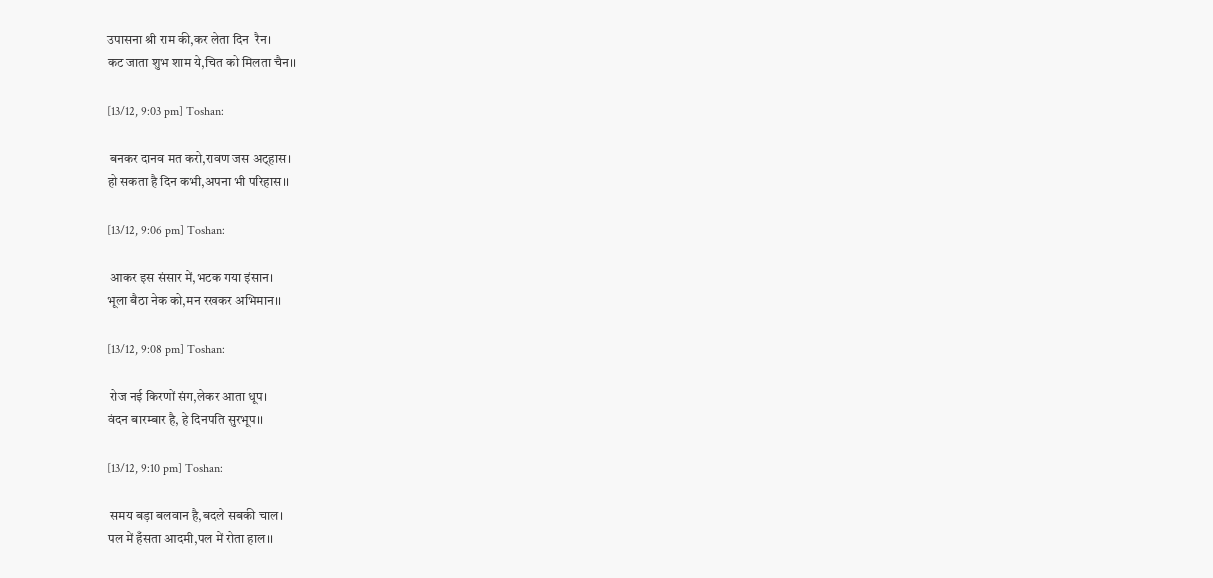उपासना श्री राम की,कर लेता दिन  रैन।
कट जाता शुभ शाम ये,चित को मिलता चैन।।

[13/12, 9:03 pm] Toshan:

 बनकर दानव मत करो,रावण जस अट्हास।
हो सकता है दिन कभी,अपना भी परिहास।।

[13/12, 9:06 pm] Toshan:

 आकर इस संसार में,भटक गया इंसान।
भूला बैठा नेक को,मन रखकर अभिमान।।

[13/12, 9:08 pm] Toshan:

 रोज नई किरणों संग,लेकर आता धूप।
वंदन बारम्बार है, हे दिनपति सुरभूप।।

[13/12, 9:10 pm] Toshan:

 समय बड़ा बलवान है,बदले सबकी चाल।
पल में हँसता आदमी,पल में रोता हाल।।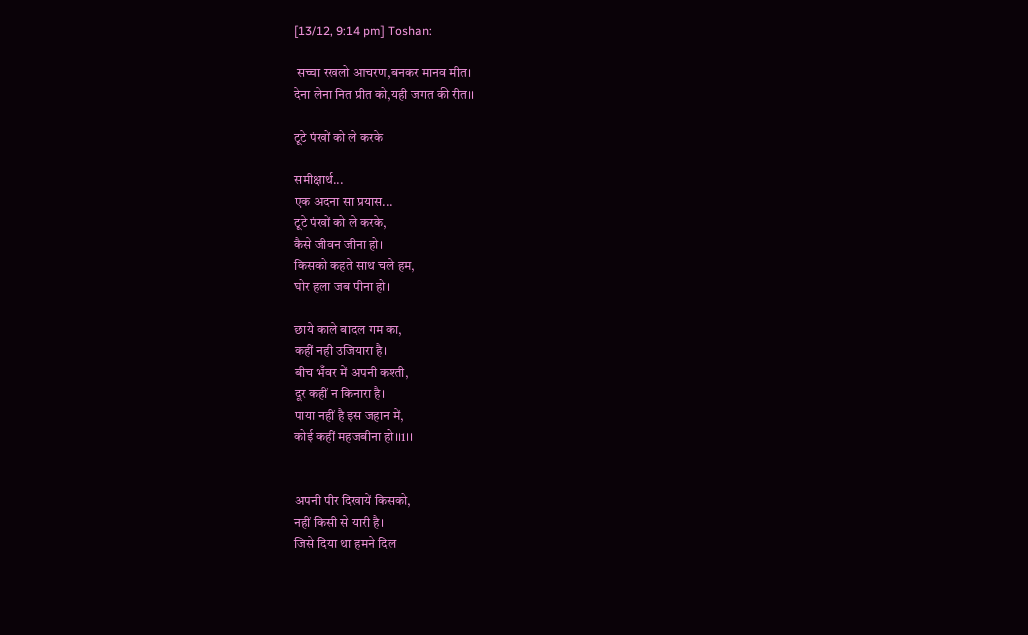[13/12, 9:14 pm] Toshan:

 सच्चा रखलो आचरण,बनकर मानव मीत।
देना लेना नित प्रीत को,यही जगत की रीत।।

टूटे पंखों को ले करके

समीक्षार्थ...
एक अदना सा प्रयास...
टूटे पंखों को ले करके,
कैसे जीवन जीना हो।
किसको कहते साथ चले हम,
घोर हला जब पीना हो।

छाये काले बादल गम का,
कहीं नही उजियारा है।
बीच भँवर में अपनी कश्ती,
दूर कहीं न किनारा है।
पाया नहीं है इस जहान में,
कोई कहीं महजबीना हो।।1।।


अपनी पीर दिखायें किसको,
नहीं किसी से यारी है।
जिसे दिया था हमने दिल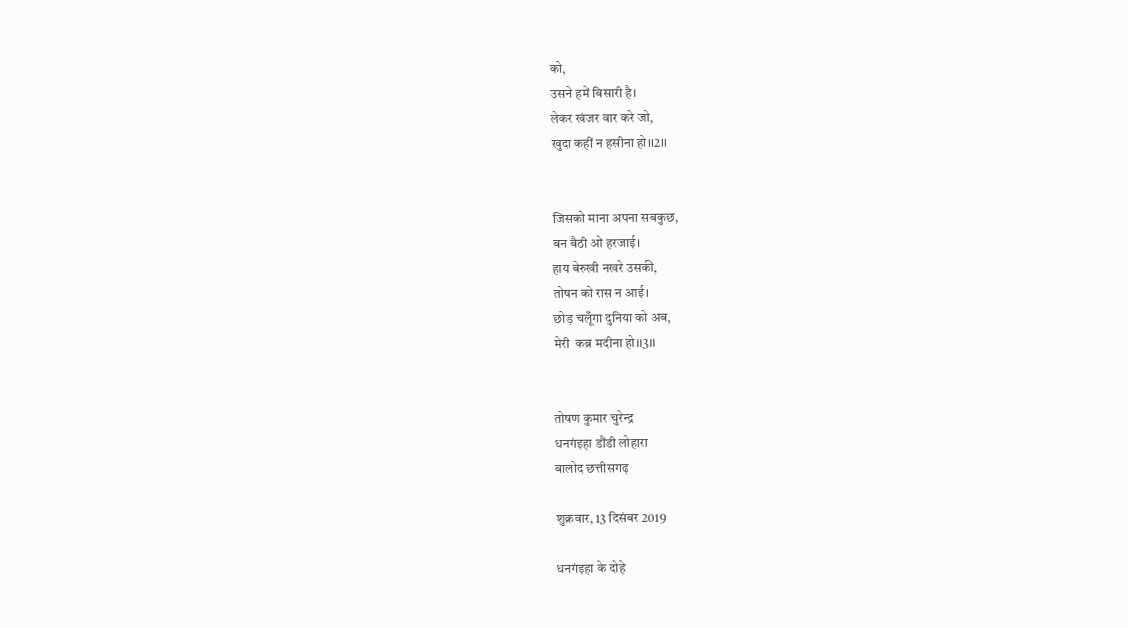को,
उसने हमें बिसारी है।
लेकर खंजर वार करे जो,
खुदा कहीं न हसीना हो।।2।।


जिसको माना अपना सबकुछ,
बन बैठी ओ हरजाई।
हाय बेरुखी नखरे उसकी,
तोषन को रास न आई।
छोड़ चलूँगा दुनिया को अब,
मेरी  कब्र मदीना हो।।3।।


तोषण कुमार चुरेन्द्र
धनगंइहा डौंडी लोहारा
बालोद छत्तीसगढ़

शुक्रवार, 13 दिसंबर 2019

धनगंइहा के दोहे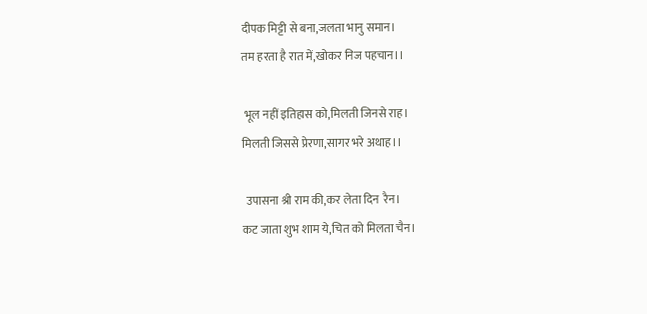दीपक मिट्टी से बना,जलता भानु समान।
तम हरता है रात में,खोकर निज पहचान।।

 भूल नहीं इतिहास को,मिलती जिनसे राह।
मिलती जिससे प्रेरणा,सागर भरे अथाह।।

 उपासना श्री राम की,कर लेता दिन  रैन।
कट जाता शुभ शाम ये,चित को मिलता चैन।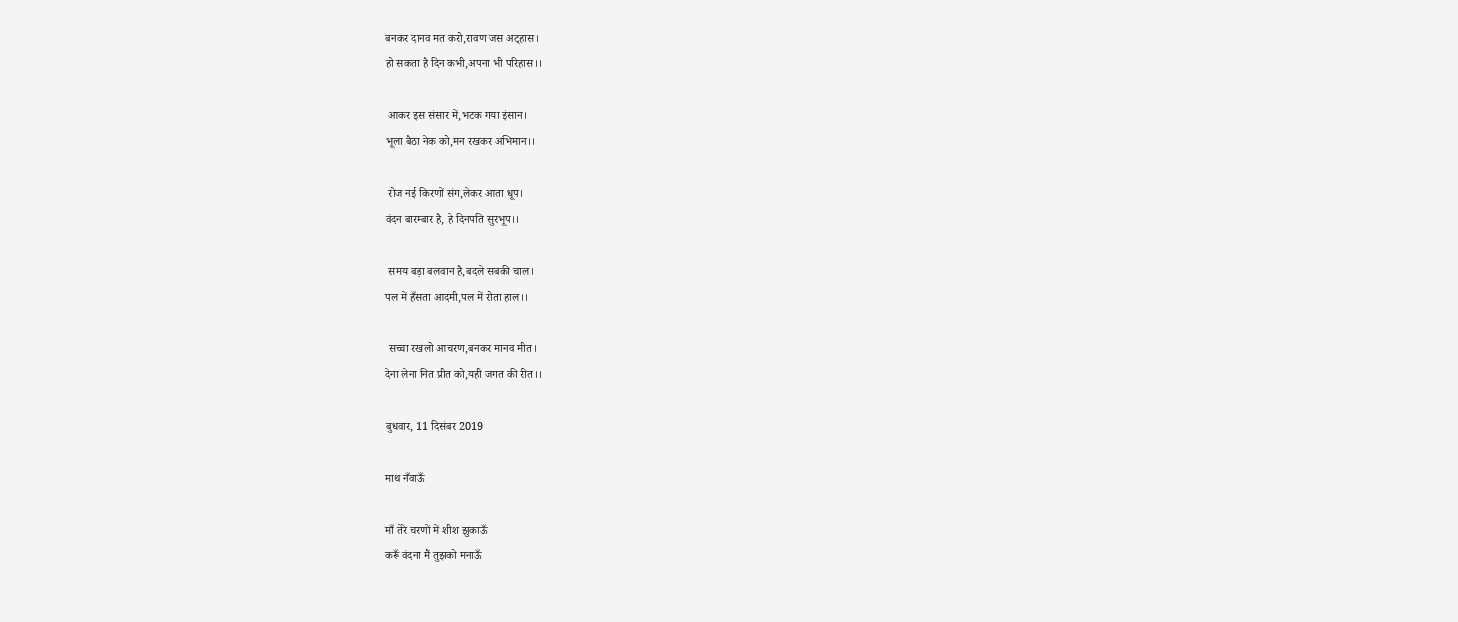बनकर दानव मत करो,रावण जस अट्हास।
हो सकता है दिन कभी,अपना भी परिहास।।

 आकर इस संसार में,भटक गया इंसान।
भूला बैठा नेक को,मन रखकर अभिमान।।

 रोज नई किरणों संग,लेकर आता धूप।
वंदन बारम्बार है, हे दिनपति सुरभूप।।

 समय बड़ा बलवान है,बदले सबकी चाल।
पल में हँसता आदमी,पल में रोता हाल।।

 सच्चा रखलो आचरण,बनकर मानव मीत।
देना लेना नित प्रीत को,यही जगत की रीत।।

बुधवार, 11 दिसंबर 2019

माथ नँवाऊँ

माँ तेरे चरणों में शीश झुकाऊँ
करूँ वंदना मैं तुझको मनाऊँ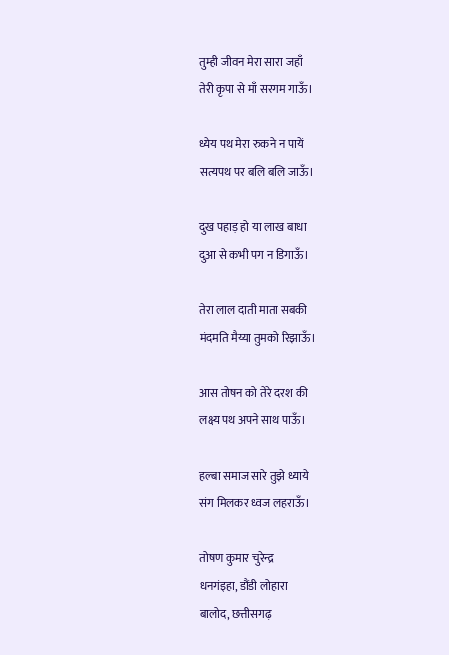तुम्ही जीवन मेरा सारा जहाँ
तेरी कृपा से माँ सरगम गाऊँ।

ध्येय पथ मेरा रुकने न पायें
सत्यपथ पर बलि बलि जाऊँ।

दुख पहाड़ हो या लाख बाधा
दुआ से कभी पग न डिगाऊँ।

तेरा लाल दाती माता सबकी
मंदमति मैय्या तुमको रिझाऊँ।

आस तोषन को तेरे दरश की
लक्ष्य पथ अपने साथ पाऊँ।

हल्बा समाज सारे तुझे ध्याये
संग मिलकर ध्वज लहराऊँ।

तोषण कुमार चुरेन्द्र
धनगंइहा, डौंडी लोहारा
बालोद, छत्तीसगढ़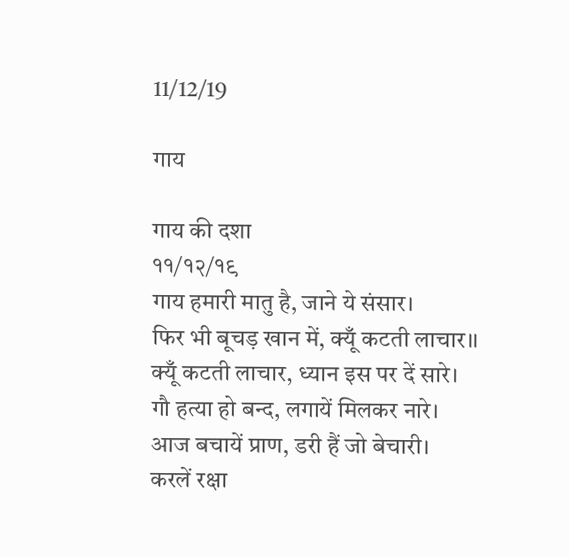11/12/19

गाय

गाय की दशा
११/१२/१९
गाय हमारी मातु है, जाने ये संसार।
फिर भी बूचड़ खान में, क्यूँ कटती लाचार।।
क्यूँ कटती लाचार, ध्यान इस पर दें सारे।
गौ हत्या हो बन्द, लगायें मिलकर नारे।
आज बचायें प्राण, डरी हैं जो बेचारी।
करलें रक्षा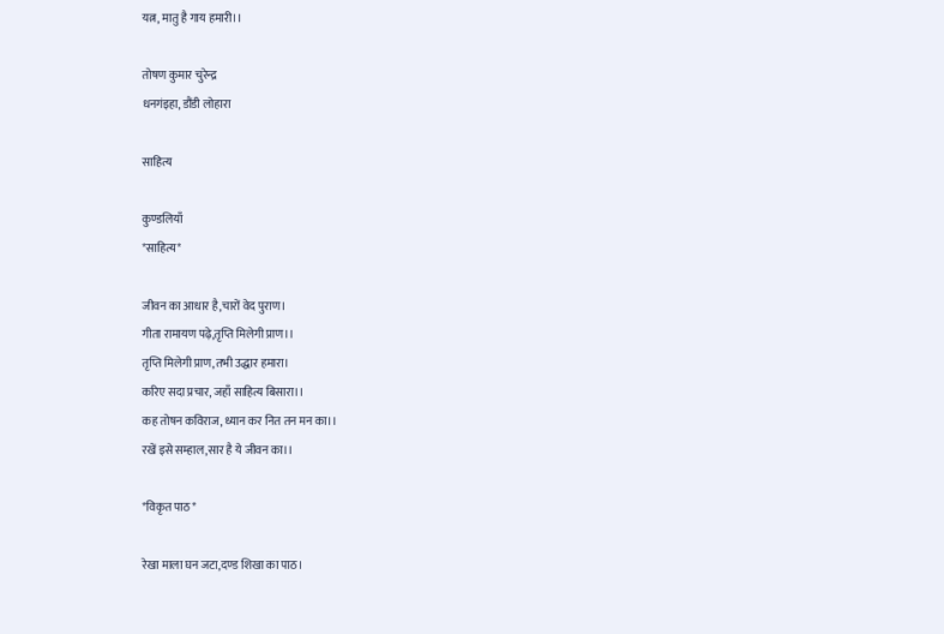यत्न, मातु है गाय हमारी।।

तोषण कुमार चुरेन्द्र
धनगंइहा, डौंडी लोहारा

साहित्य

कुण्डलियाँ
*साहित्य*

जीवन का आधार है,चारों वेद पुराण।
गीता रामायण पढ़े,तृप्ति मिलेगी प्राण।।
तृप्ति मिलेगी प्राण,तभी उद्धार हमारा।
करिए सदा प्रचार, जहाँ साहित्य बिसारा।।
कह तोषन कविराज, ध्यान कर नित तन मन का।।
रखें इसे सम्हाल,सार है ये जीवन का।।

*विकृत पाठ*

रेखा माला घन जटा,दण्ड शिखा का पाठ।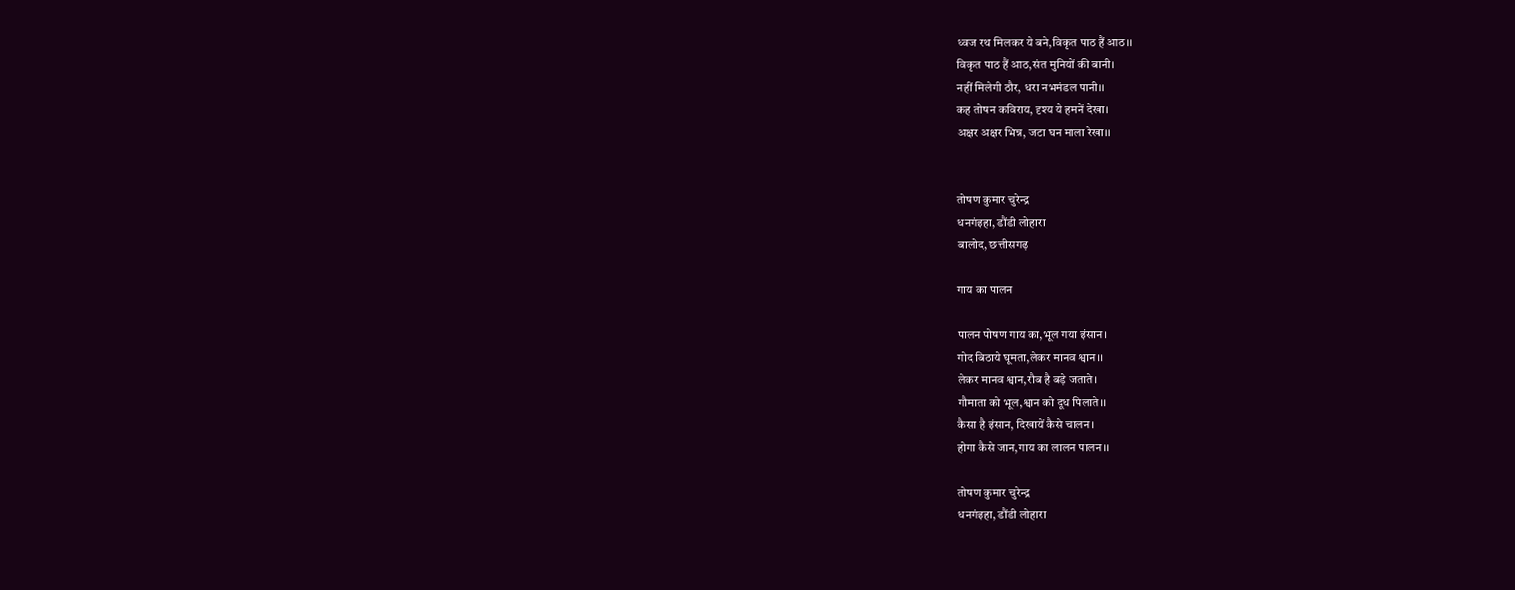ध्वज रथ मिलकर ये बने,विकृत पाठ हैं आठ।।
विकृत पाठ हैं आठ,संत मुनियों की बानी।
नहीं मिलेगी ठौर, धरा नभमंडल पानी।।
कह तोषन कविराय, दृश्य ये हमनें देखा।
अक्षर अक्षर भिन्न, जटा घन माला रेखा।।


तोषण कुमार चुरेन्द्र
धनगंइहा, डौंडी लोहारा
बालोद, छत्तीसगढ़

गाय का पालन

पालन पोषण गाय का,भूल गया इंसान।
गोद बिठाये घूमता,लेकर मानव श्वान।।
लेकर मानव श्वान,रौब है बड़े जताते।
गौमाता को भूल,श्वान को दूध पिलाते।।
कैसा है इंसान, दिखायें कैसे चालन।
होगा कैसे जान,गाय का लालन पालन।।

तोषण कुमार चुरेन्द्र
धनगंइहा, डौंडी लोहारा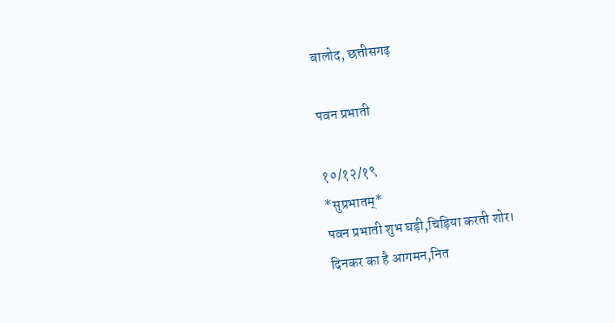बालोद, छत्तीसगढ़

पवन प्रभाती

१०/१२/१९
*सुप्रभातम्*
पवन प्रभाती शुभ घड़ी,चिड़िया करती शोर।
दिनकर का है आगमन,नित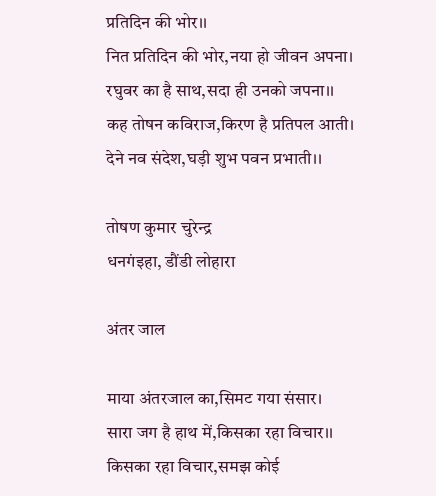प्रतिदिन की भोर।।
नित प्रतिदिन की भोर,नया हो जीवन अपना।
रघुवर का है साथ,सदा ही उनको जपना।।
कह तोषन कविराज,किरण है प्रतिपल आती।
देने नव संदेश,घड़ी शुभ पवन प्रभाती।।

तोषण कुमार चुरेन्द्र
धनगंइहा, डौंडी लोहारा

अंतर जाल

माया अंतरजाल का,सिमट गया संसार।
सारा जग है हाथ में,किसका रहा विचार।।
किसका रहा विचार,समझ कोई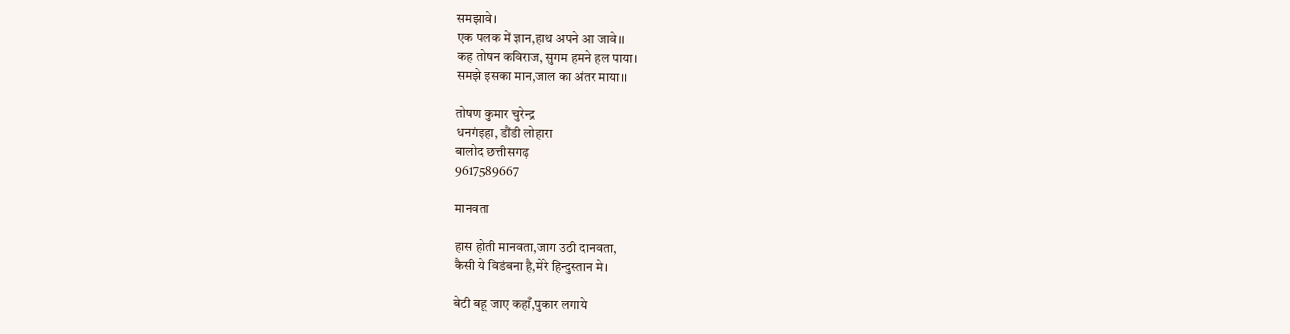समझावे।
एक पलक में ज्ञान,हाथ अपने आ जावे।।
कह तोषन कविराज, सुगम हमने हल पाया।
समझे इसका मान,जाल का अंतर माया।।

तोषण कुमार चुरेन्द्र
धनगंइहा, डौंडी लोहारा
बालोद छत्तीसगढ़
9617589667

मानवता

हास होती मानवता,जाग उठी दानवता,
कैसी ये विडंबना है,मेरे हिन्दुस्तान मे।

बेटी बहू जाए कहाँ,पुकार लगाये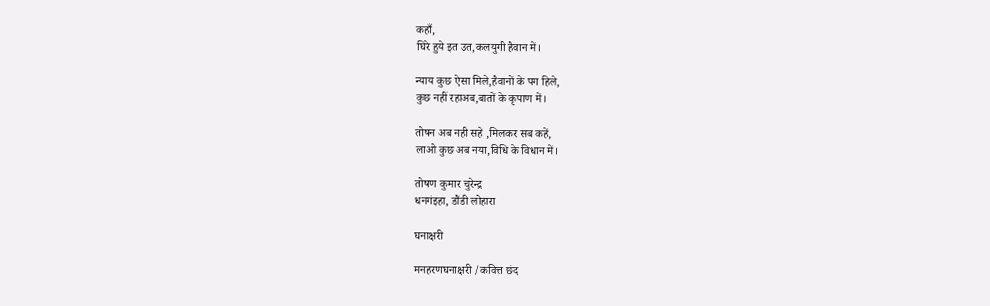कहाँ,
घिरे हुये इत उत,कलयुगी हैवान में।

न्याय कुछ ऐसा मिले,हैवानों के पग हिले,
कुछ नहीं रहाअब,बातों के कृपाण में।

तोषन अब नही सहे ,मिलकर सब कहें,
लाओ कुछ अब नया,विधि के विधान में।

तोषण कुमार चुरेन्द्र
धनगंइहा, डौंडी लोहारा

घनाक्षरी

मनहरणघनाक्षरी /कवित्त छंद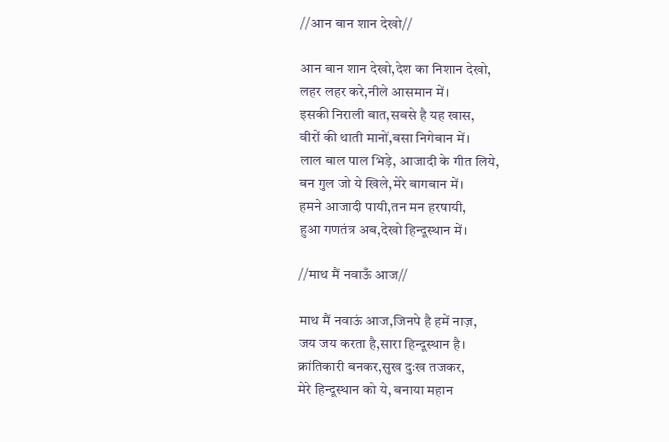//आन बान शान देखो//

आन बान शान देखो,देश का निशान देखो,
लहर लहर करे,नीले आसमान में।
इसकी निराली बात,सबसे है यह खास,
वीरों की थाती मानों,बसा निगेबान में।
लाल बाल पाल भिड़े, आजादी के गीत लिये,
बन गुल जो ये खिले,मेरे बागबान में।
हमने आजादी पायी,तन मन हरषायी,
हुआ गणतंत्र अब,देखो हिन्दूस्थान में।

//माथ मैं नवाऊँ आज//

माथ मैं नवाऊं आज,जिनपे है हमें नाज़,
जय जय करता है,सारा हिन्दूस्थान है।
क्रांतिकारी बनकर,सुख दुःख तजकर,
मेरे हिन्दूस्थान को ये, बनाया महान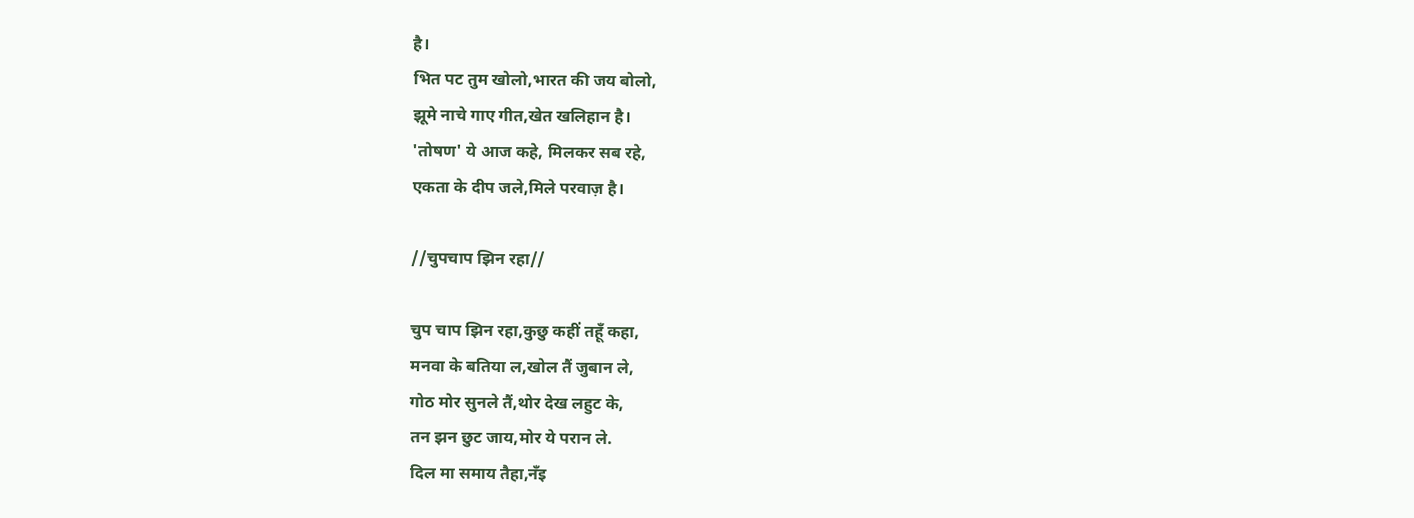है।
भित पट तुम खोलो,भारत की जय बोलो,
झूमे नाचे गाए गीत,खेत खलिहान है।
'तोषण' ये आज कहे, मिलकर सब रहे,
एकता के दीप जले,मिले परवाज़ है।

//चुपचाप झिन रहा//

चुप चाप झिन रहा,कुछु कहीं तहूँ कहा,
मनवा के बतिया ल,खोल तैं जुबान ले,
गोठ मोर सुनले तैं,थोर देख लहुट के,
तन झन छुट जाय,मोर ये परान ले.
दिल मा समाय तैहा,नँइ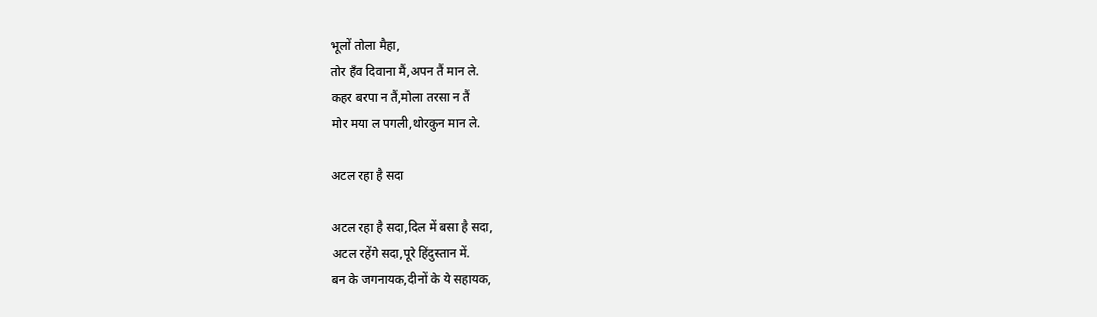भूलों तोला मैहा,
तोर हँव दिवाना मैं,अपन तैं मान ले.
कहर बरपा न तैं,मोला तरसा न तैं
मोर मया ल पगली,थोरकुन मान ले.

अटल रहा है सदा

अटल रहा है सदा,दिल में बसा है सदा,
अटल रहेंगे सदा,पूरे हिंदुस्तान में.
बन के जगनायक,दीनों के ये सहायक,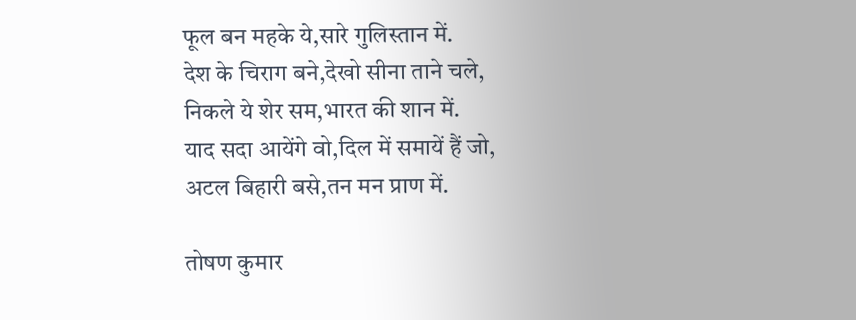फूल बन महके ये,सारे गुलिस्तान में.
देश के चिराग बने,देखो सीना ताने चले,
निकले ये शेर सम,भारत की शान में.
याद सदा आयेंगे वो,दिल में समायें हैं जो,
अटल बिहारी बसे,तन मन प्राण में.

तोषण कुमार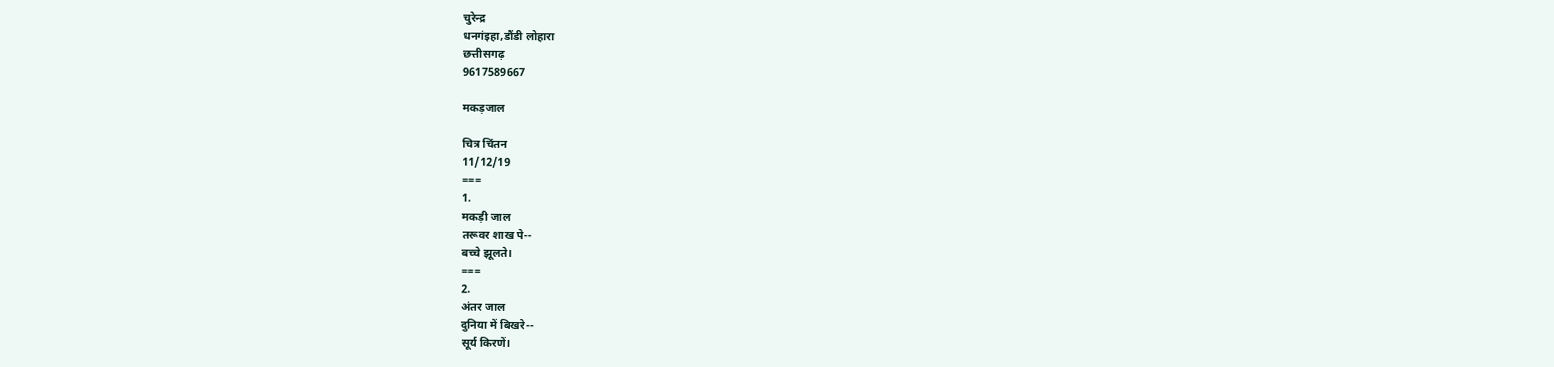चुरेन्द्र
धनगंइहा,डौंडी लोहारा
छत्तीसगढ़
9617589667

मकड़जाल

चित्र चिंतन
11/12/19
===
1.
मकड़ी जाल
तरूवर शाख पे--
बच्चे झूलते।
===
2.
अंतर जाल
दुनिया में बिखरे--
सूर्य किरणें।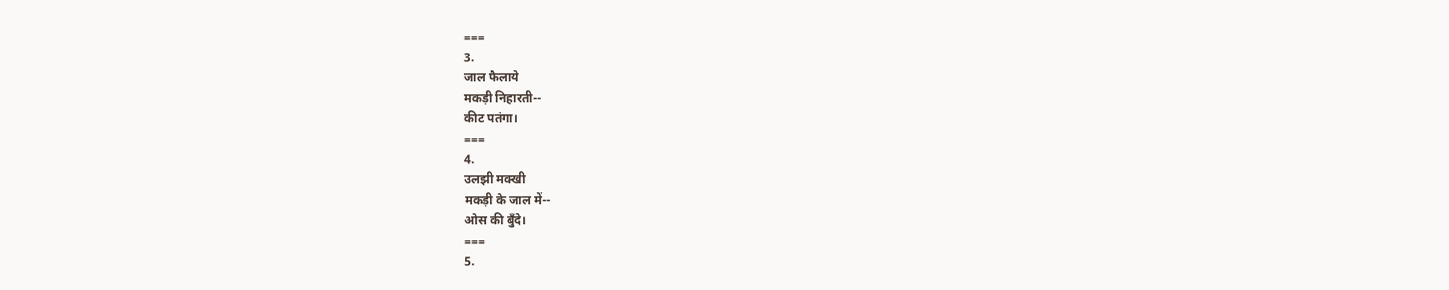===
3.
जाल फैलाये
मकड़ी निहारती--
कीट पतंगा।
===
4.
उलझी मक्खी
मकड़ी के जाल में--
ओस की बुँदे।
===
5.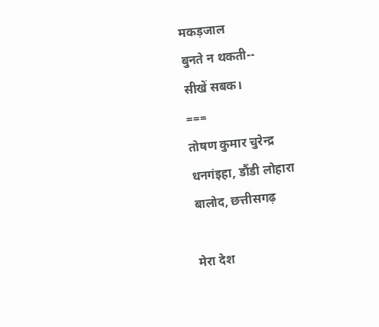मकड़जाल
बुनते न थकती--
सीखें सबक।
===
तोषण कुमार चुरेन्द्र
धनगंइहा, डौंडी लोहारा
बालोद, छत्तीसगढ़

मेरा देश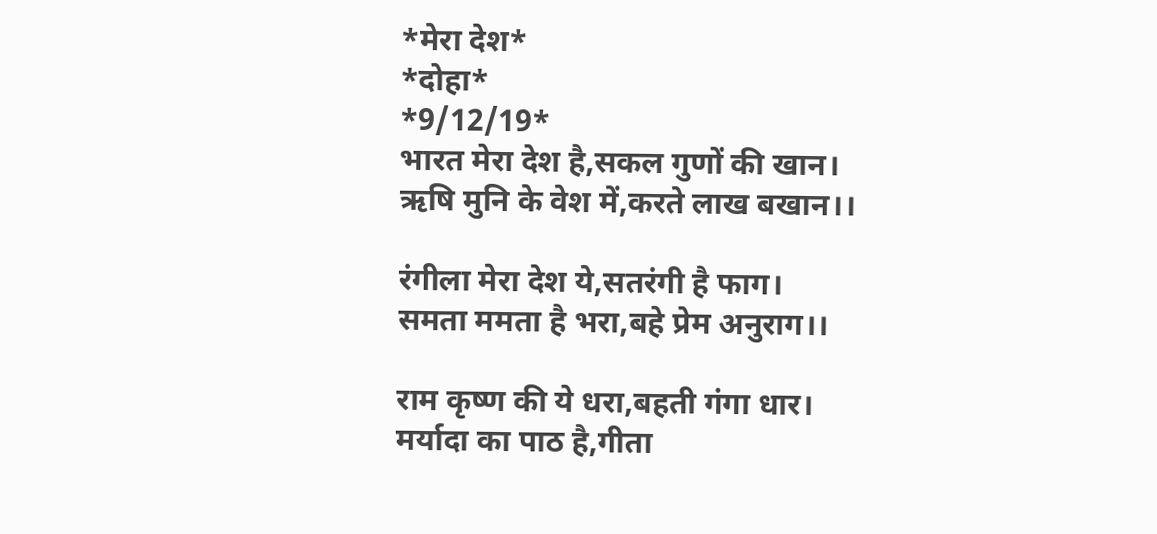*मेरा देश*
*दोहा*
*9/12/19*
भारत मेरा देश है,सकल गुणों की खान।
ऋषि मुनि के वेश में,करते लाख बखान।।

रंगीला मेरा देश ये,सतरंगी है फाग।
समता ममता है भरा,बहे प्रेम अनुराग।।

राम कृष्ण की ये धरा,बहती गंगा धार।
मर्यादा का पाठ है,गीता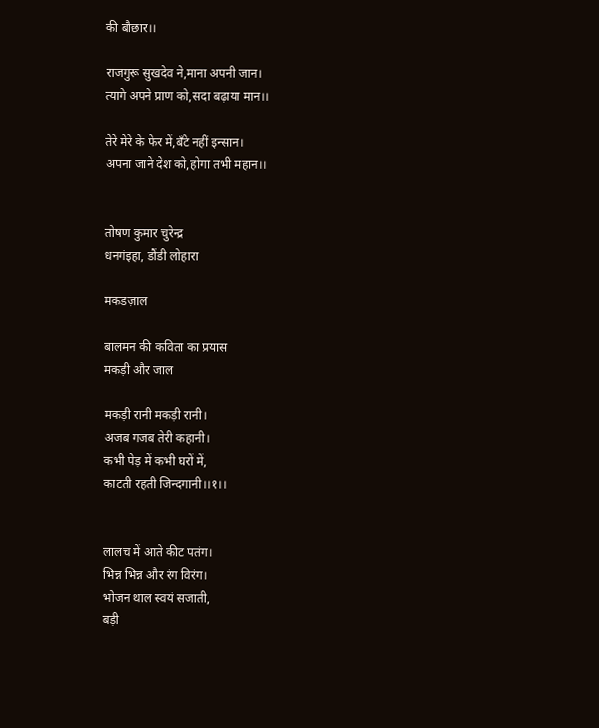की बौछार।।

राजगुरू सुखदेव ने,माना अपनी जान।
त्यागे अपने प्राण को,सदा बढ़ाया मान।।

तेरे मेरे के फेर में,बँटे नहीं इन्सान।
अपना जाने देश को,होगा तभी महान।।


तोषण कुमार चुरेन्द्र
धनगंइहा, डौंडी लोहारा

मकडज़ाल

बालमन की कविता का प्रयास
मकड़ी और जाल

मकड़ी रानी मकड़ी रानी।
अजब गजब तेरी कहानी।
कभी पेड़ में कभी घरों में,
काटती रहती जिन्दगानी।।१।।


लालच में आते कीट पतंग।
भिन्न भिन्न और रंग विरंग।
भोजन थाल स्वयं सजाती,
बड़ी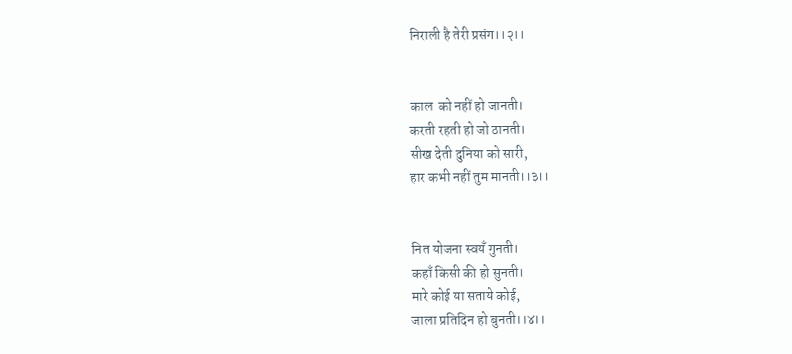निराली है तेरी प्रसंग।।२।।


काल  को नहीं हो जानती।
करती रहती हो जो ठानती।
सीख देती दुनिया को सारी,
हार कभी नहीं तुम मानती।।३।।


नित योजना स्वयँ गुनती।
कहाँ किसी की हो सुनती।
मारे कोई या सताये कोई,
जाला प्रतिदिन हो बुनती।।४।।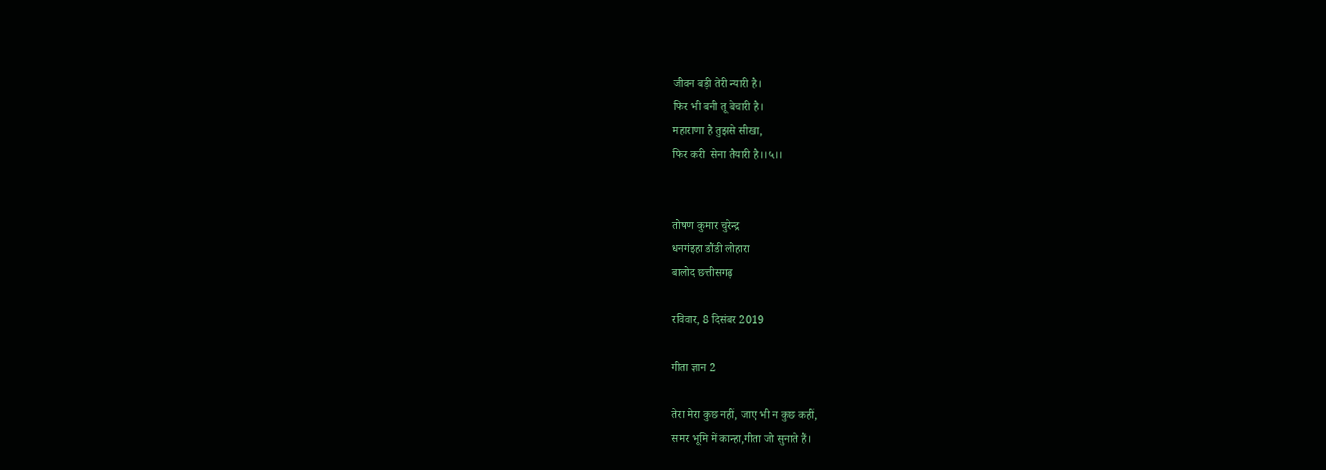जीवन बड़ी तेरी न्यारी है।
फिर भी बनी तू बेचारी है।
महाराणा है तुझसे सीखा,
फिर करी  सेना तैयारी है।।५।।


तोषण कुमार चुरेन्द्र
धनगंइहा डौंडी लोहारा
बालोद छत्तीसगढ़

रविवार, 8 दिसंबर 2019

गीता ज्ञान 2

तेरा मेरा कुछ नहीं, जाए भी न कुछ कहीं,
समर भूमि में कान्हा,गीता जो सुनाते हैं।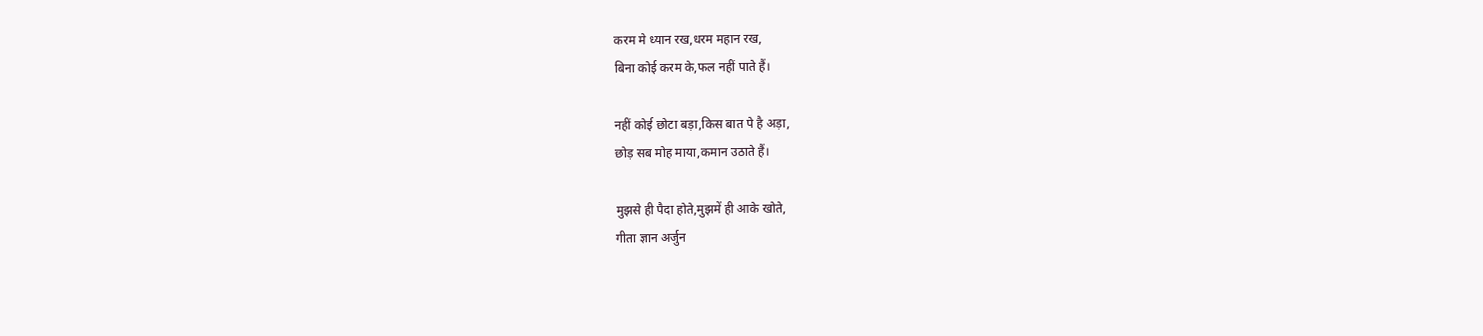करम मे ध्यान रख,धरम महान रख,
बिना कोई करम के,फल नहीं पाते हैं।

नहीं कोई छोटा बड़ा,किस बात पे है अड़ा,
छोड़ सब मोह माया,कमान उठाते हैं।

मुझसे ही पैदा होते,मुझमें ही आके खोते,
गीता ज्ञान अर्जुन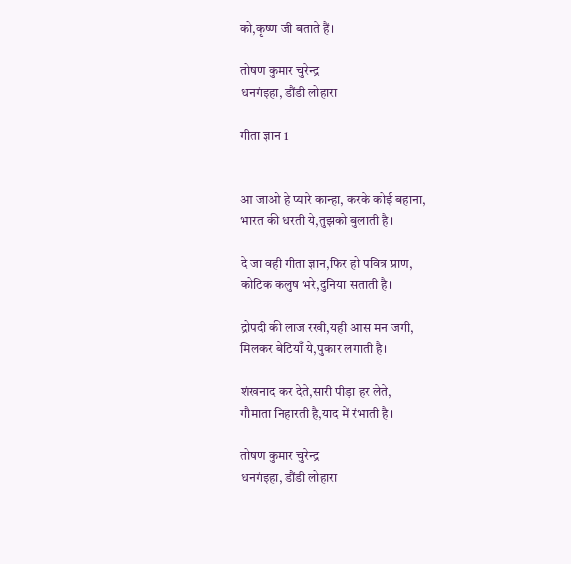को,कृष्ण जी बताते हैं।

तोषण कुमार चुरेन्द्र
धनगंइहा, डौंडी लोहारा

गीता ज्ञान 1


आ जाओ हे प्यारे कान्हा, करके कोई बहाना,
भारत की धरती ये,तुझको बुलाती है।

दे जा वही गीता ज्ञान,फिर हो पवित्र प्राण,
कोटिक कलुष भरे,दुनिया सताती है।

द्रोपदी की लाज रखी,यही आस मन जगी,
मिलकर बेटियाँ ये,पुकार लगाती है।

शंखनाद कर देते,सारी पीड़ा हर लेते,
गौमाता निहारती है,याद में रंभाती है।

तोषण कुमार चुरेन्द्र
धनगंइहा, डौंडी लोहारा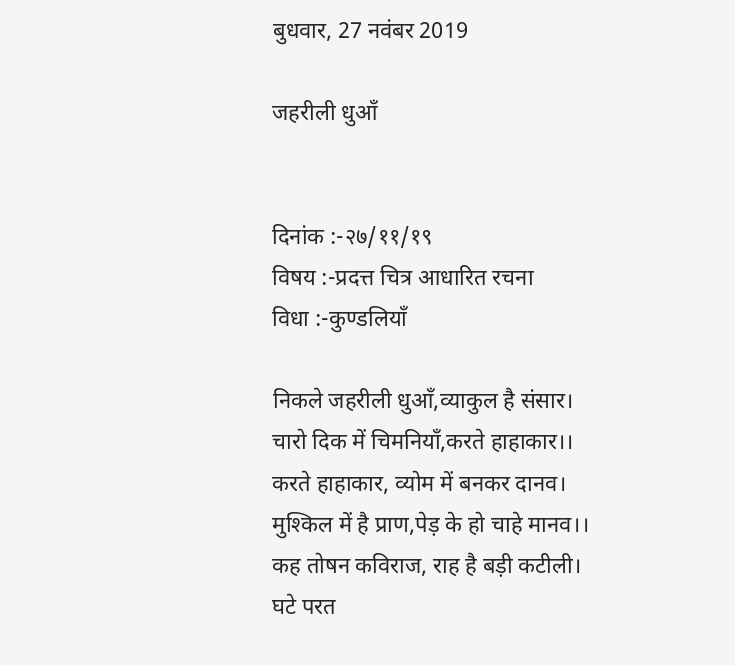बुधवार, 27 नवंबर 2019

जहरीली धुआँ


दिनांक :-२७/११/१९
विषय :-प्रदत्त चित्र आधारित रचना
विधा :-कुण्डलियाँ

निकले जहरीली धुआँ,व्याकुल है संसार।
चारो दिक में चिमनियाँ,करते हाहाकार।।
करते हाहाकार, व्योम में बनकर दानव।
मुश्किल में है प्राण,पेड़ के हो चाहे मानव।।
कह तोषन कविराज, राह है बड़ी कटीली।
घटे परत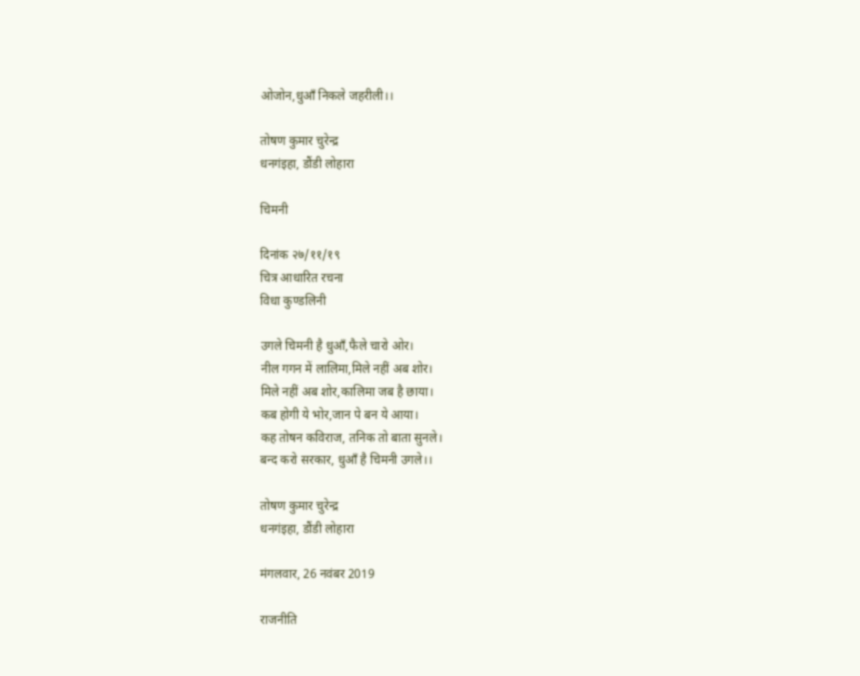ओजोन,धुआँ निकले जहरीली।।

तोषण कुमार चुरेन्द्र
धनगंइहा, डौंडी लोहारा

चिमनी

दिनांक २७/११/१९
चित्र आधारित रचना
विधा कुण्डलिनी

उगले चिमनी है धुआँ,फैले चारो ओर।
नील गगन में लालिमा,मिले नहीं अब शोर।
मिले नहीं अब शोर,कालिमा जब है छाया।
कब होगी ये भोर,जान पे बन ये आया।
कह तोषन कविराज, तनिक तो बाता सुनले।
बन्द करो सरकार, धुआँ है चिमनी उगले।।

तोषण कुमार चुरेन्द्र
धनगंइहा, डौंडी लोहारा

मंगलवार, 26 नवंबर 2019

राजनीति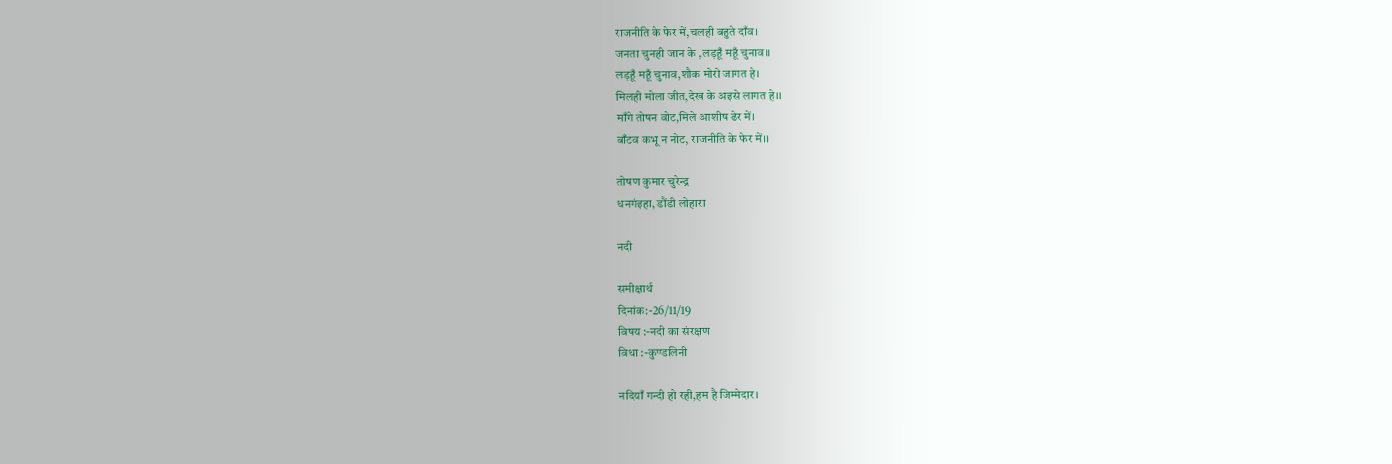राजनीति के फेर में,चलही बहुते दाँव।
जनता चुनही जान के ,लड़हूँ महूँ चुनाव।।
लड़हूँ महूँ चुनाव,शौक मोरो जागत हे।
मिलही मोला जीत,देख के अइसे लागत हे।।
माँगे तोषन वोट,मिले आशीष ढेर में।
बाँटव कभू न नोट, राजनीति के फेर में।।

तोषण कुमार चुरेन्द्र
धनगंइहा, डौंडी लोहारा

नदी

समीक्षार्थ
दिनांक:-26/11/19
विषय :-नदी का संरक्षण
विधा :-कुण्डलिनी

नदियाँ गन्दी हो रही,हम है जिम्मेदार।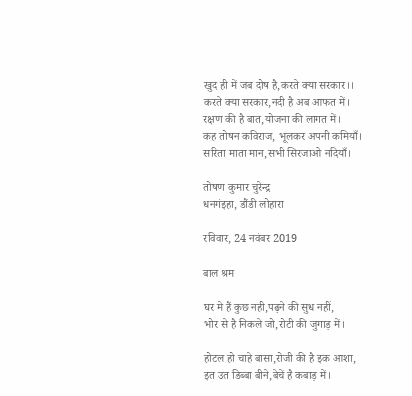खुद ही में जब दोष है,करते क्या सरकार।।
करते क्या सरकार,नदी है अब आफत में।
रक्षण की है बात,योजना की लागत में।
कह तोषन कविराज, भूलकर अपनी कमियाँ।
सरिता माता मान,सभी सिरजाओ नदियाँ।

तोषण कुमार चुरेन्द्र
धनगंइहा, डौंडी लोहारा

रविवार, 24 नवंबर 2019

बाल श्रम

घर मे हैं कुछ नही,पढ़ने की सुध नहीं,
भोर से है निकले जो,रोटी की जुगाड़ में।

होटल हो चाहे बासा,रोजी की है इक आशा,
इत उत डिब्बा बीने,बेचें है कबाड़ में।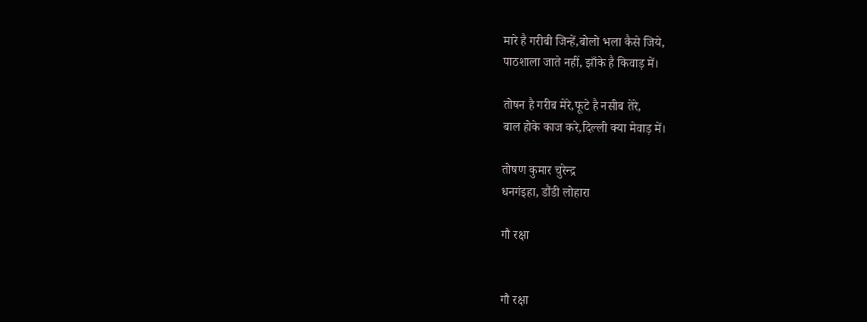मारे है गरीबी जिन्हें,बोलो भला कैसे जिये,
पाठशाला जाते नहीं, झाँके है किवाड़ में।

तोषन है गरीब मेरे,फूटे है नसीब तेरे,
बाल होके काज करे,दिल्ली क्या मेवाड़ में।

तोषण कुमार चुरेन्द्र
धनगंइहा, डौंडी लोहारा

गौ रक्षा


गौ रक्षा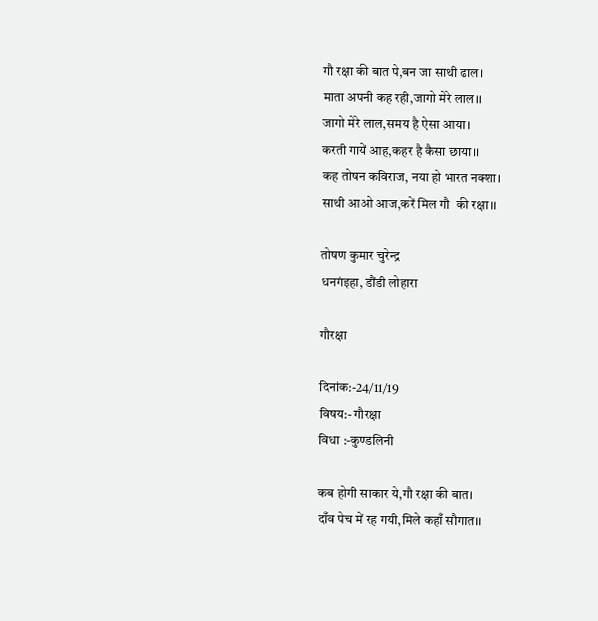गौ रक्षा की बात पे,बन जा साथी ढाल।
माता अपनी कह रही,जागो मेरे लाल।।
जागो मेरे लाल,समय है ऐसा आया।
करती गायें आह,कहर है कैसा छाया।।
कह तोषन कविराज, नया हो भारत नक्शा।
साथी आओ आज,करें मिल गौ  की रक्षा।।

तोषण कुमार चुरेन्द्र
धनगंइहा, डौंडी लोहारा

गौरक्षा

दिनांक:-24/11/19
विषय:- गौरक्षा
विधा :-कुण्डलिनी

कब होगी साकार ये,गौ रक्षा की बात।
दाँव पेच में रह गयी,मिले कहाँ सौगात।।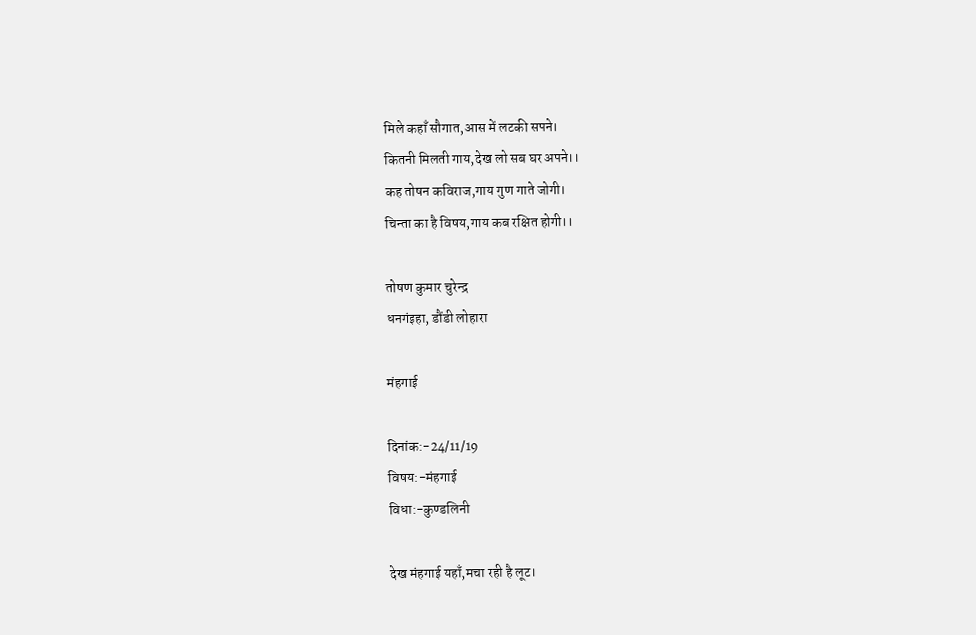मिले कहाँ सौगात,आस में लटकी सपने।
कितनी मिलती गाय,देख लो सब घर अपने।।
कह तोषन कविराज,गाय गुण गाते जोगी।
चिन्ता का है विषय,गाय कब रक्षित होगी।।

तोषण कुमार चुरेन्द्र
धनगंइहा, डौंडी लोहारा

मंहगाई

दिनांक:-24/11/19
विषय:-मंहगाई
विधा:-कुण्डलिनी

देख मंहगाई यहाँ,मचा रही है लूट।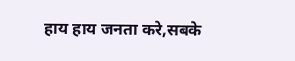हाय हाय जनता करे,सबके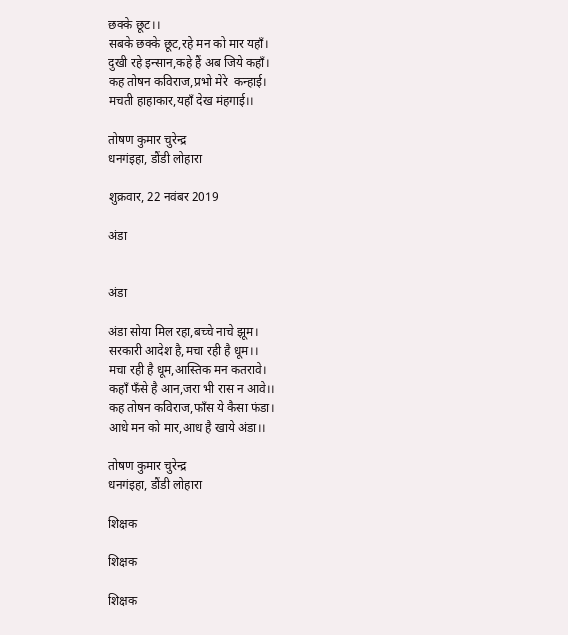छक्के छूट।।
सबके छक्के छूट,रहे मन को मार यहाँ।
दुखी रहे इन्सान,कहे हैं अब जिये कहाँ।
कह तोषन कविराज,प्रभो मेरे  कन्हाई।
मचती हाहाकार,यहाँ देख मंहगाई।।

तोषण कुमार चुरेन्द्र
धनगंइहा, डौंडी लोहारा

शुक्रवार, 22 नवंबर 2019

अंडा


अंडा

अंडा सोया मिल रहा,बच्चे नाचे झूम।
सरकारी आदेश है,मचा रही है धूम।।
मचा रही है धूम,आस्तिक मन कतरावे।
कहाँ फँसे है आन,जरा भी रास न आवे।।
कह तोषन कविराज,फाँस ये कैसा फंडा।
आधे मन को मार,आध है खाये अंडा।।

तोषण कुमार चुरेन्द्र
धनगंइहा, डौंडी लोहारा

शिक्षक

शिक्षक

शिक्षक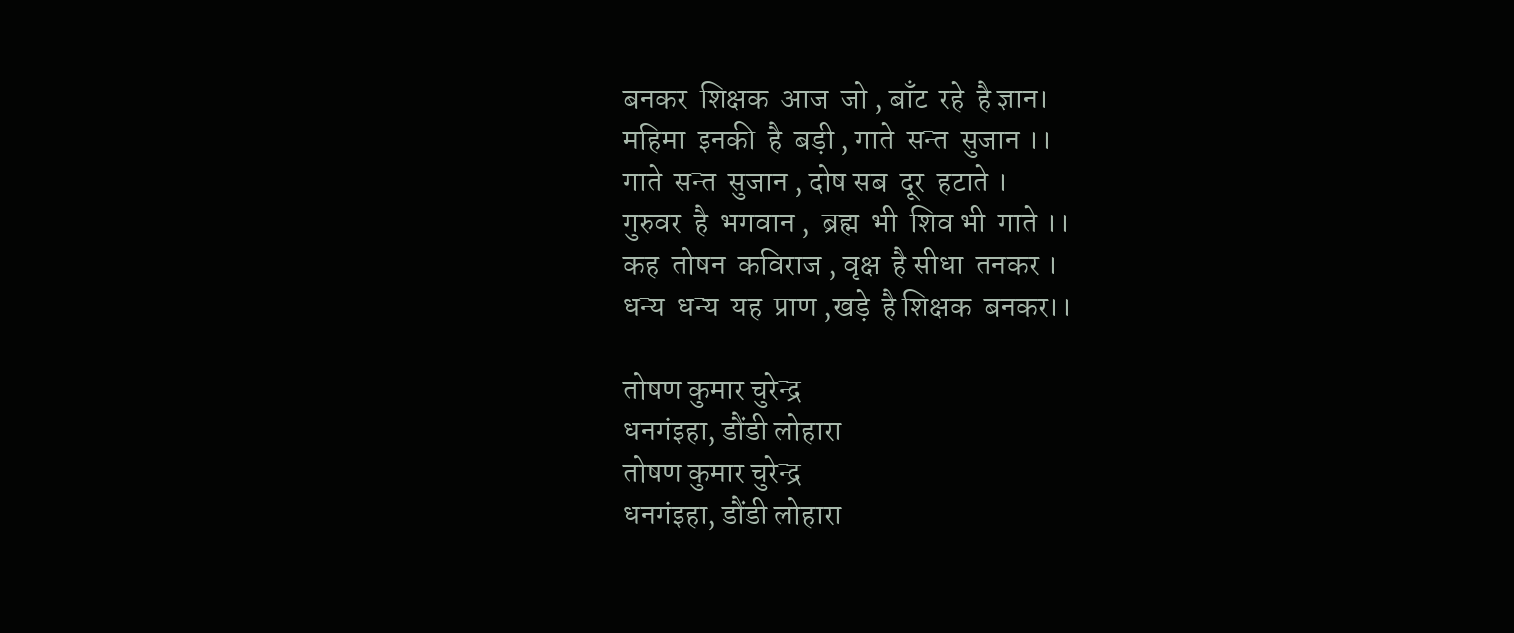बनकर  शिक्षक  आज  जो , बाँट  रहे  है ज्ञान।
महिमा  इनकी  है  बड़ी , गाते  सन्त  सुजान ।।
गाते  सन्त  सुजान , दोष सब  दूर  हटाते ।
गुरुवर  है  भगवान ,  ब्रह्म  भी  शिव भी  गाते ।।
कह  तोषन  कविराज , वृक्ष  है सीधा  तनकर ।
धन्य  धन्य  यह  प्राण ,खड़े  है शिक्षक  बनकर।।

तोषण कुमार चुरेन्द्र
धनगंइहा, डौंडी लोहारा
तोषण कुमार चुरेन्द्र
धनगंइहा, डौंडी लोहारा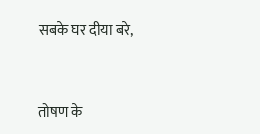सबके घर दीया बरे,



तोषण के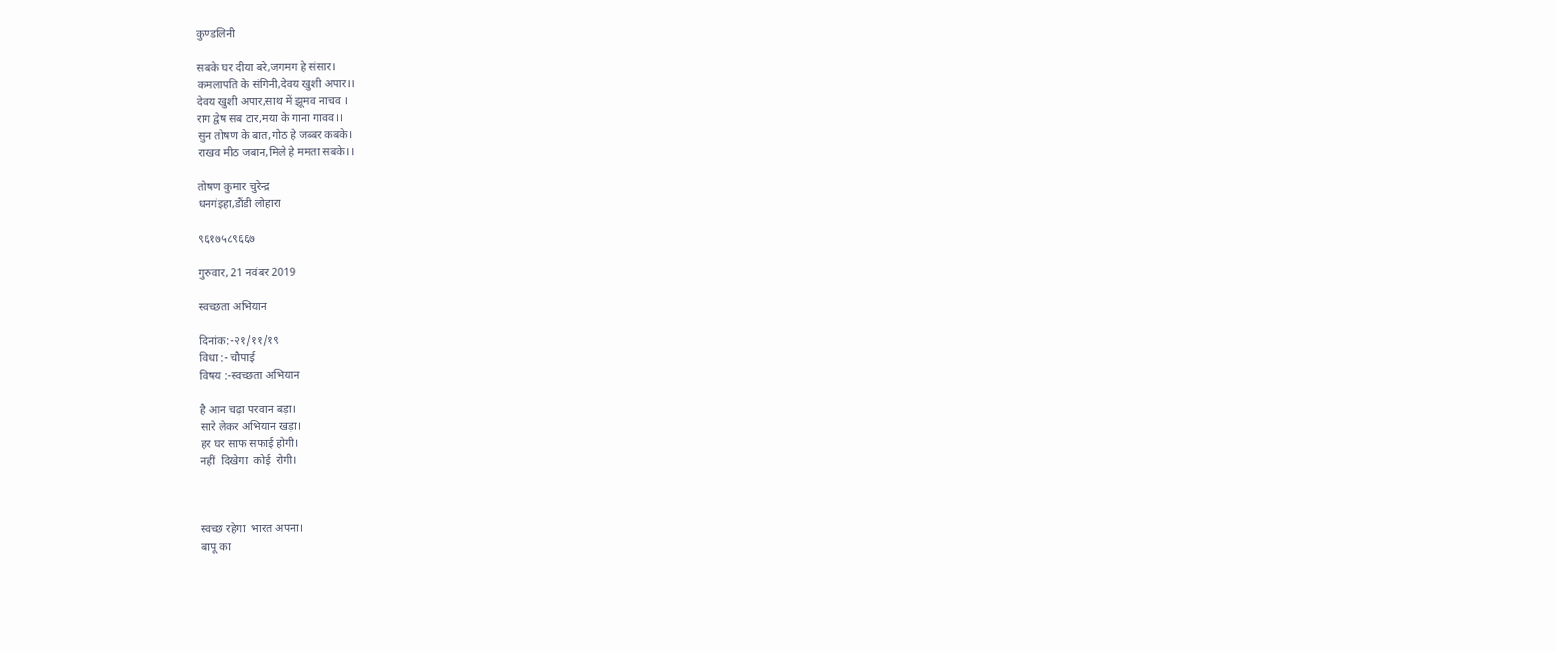कुण्डलिनी

सबके घर दीया बरे,जगमग हे संसार।
कमलापति के संगिनी,देवय खुशी अपार।।
देवय खुशी अपार,साथ में झूमव नाचव ।
राग द्वेष सब टार,मया के गाना गावव।।
सुन तोषण के बात,गोठ हे जब्बर कबके।
राखव मीठ जबान,मिले हे ममता सबके।।

तोषण कुमार चुरेन्द्र
धनगंइहा,डौंडी लोहारा

९६१७५८९६६७

गुरुवार, 21 नवंबर 2019

स्वच्छता अभियान

दिनांक:-२१/११/१९
विधा :- चौपाई
विषय :-स्वच्छता अभियान

है आन चढ़ा परवान बड़ा।
सारे लेकर अभियान खड़ा।
हर घर साफ सफाई होगी।
नहीं  दिखेगा  कोई  रोगी।



स्वच्छ रहेगा  भारत अपना।
बापू का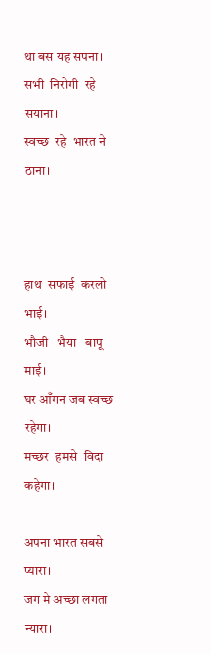था बस यह सपना।
सभी  निरोगी  रहे   सयाना।
स्वच्छ  रहे  भारत ने ठाना।



हाथ  सफाई  करलो भाई।
भौजी   भैया   बापू  माई।
घर आँगन जब स्वच्छ रहेगा।
मच्छर  हमसे  विदा  कहेगा।

अपना भारत सबसे प्यारा।
जग मे अच्छा लगता न्यारा।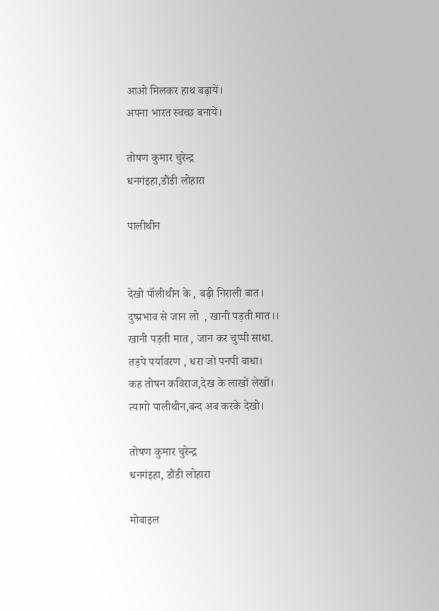आओ मिलकर हाथ बढ़ायें।
अपना भारत स्वच्छ बनायें।

तोषण कुमार चुरेन्द्र
धनगंइहा,डौंडी लोहारा

पालीथीन


देखो पॉलीथीन के , बढ़ी निराली बात।
दुष्प्रभाव से जान लो  , खानी पड़ती मात।।
खानी पड़ती मात , जान कर चुप्पी साधा.
तड़पे पर्यावरण , धरा जो पनपी बाधा।
कह तोषन कविराज,देख के लाखों लेखों।
त्यागो पालीथीन,बन्द अब करके देखो।

तोषण कुमार चुरेन्द्र
धनगंइहा, डौंडी लोहारा

मोबाइल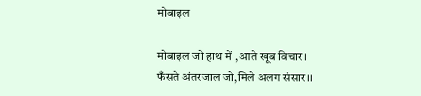मोबाइल

मोबाइल जो हाथ में ,आते खूब विचार।
फँसते अंतरजाल जो,मिले अलग संसार।।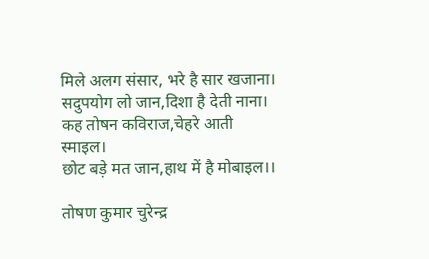मिले अलग संसार, भरे है सार खजाना।
सदुपयोग लो जान,दिशा है देती नाना।
कह तोषन कविराज,चेहरे आती स्माइल।
छोट बड़े मत जान,हाथ में है मोबाइल।।

तोषण कुमार चुरेन्द्र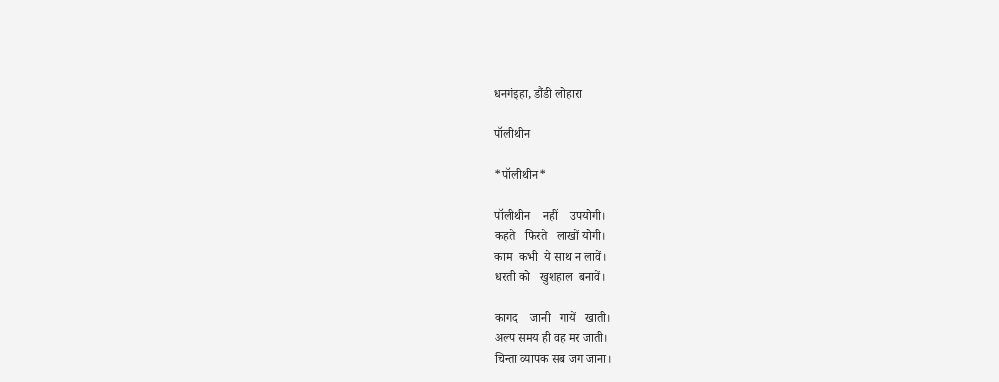धनगंइहा, डौंडी लोहारा

पॉलीथीन

*पॉलीथीन*

पॉलीथीन    नहीं    उपयोगी।
कहते   फिरते   लाखों योगी।
काम  कभी  ये साथ न लावें।
धरती को   खुशहाल  बनावें।

कागद    जानी   गायें   खाती।
अल्प समय ही वह मर जाती।
चिन्ता व्यापक सब जग जाना।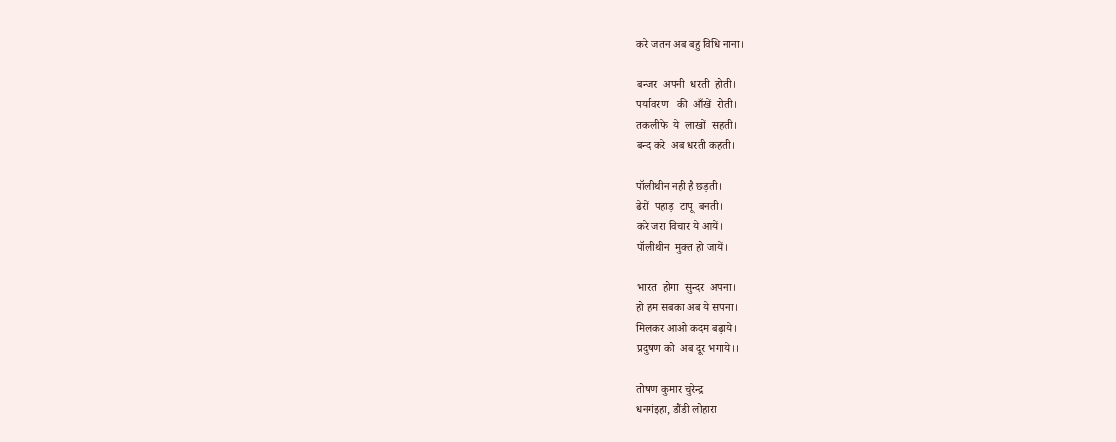करे जतन अब बहु विधि नाना।

बन्जर  अपनी  धरती  होती।
पर्यावरण   की  आँखें  रोती।
तकलीफे  ये  लाखों  सहती।
बन्द करे  अब धरती कहती।

पॉलीथीन नही है छड़ती।
ढेरों  पहाड़  टापू  बनती।
करे जरा विचार ये आयें।
पॉलीथीन  मुक्त हो जायें।

भारत  होगा  सुन्दर  अपना।
हो हम सबका अब ये सपना।
मिलकर आओ कदम बढ़ाये।
प्रदुषण को  अब दूर भगाये।।

तोषण कुमार चुरेन्द्र
धनगंइहा, डौंडी लोहारा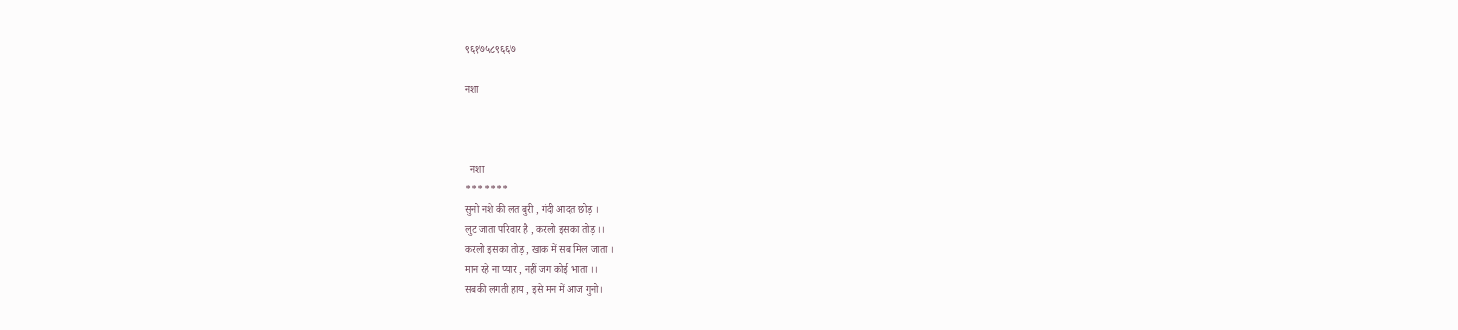९६१७५८९६६७

नशा



  नशा
*******
सुनो नशे की लत बुरी , गंदी आदत छोड़ ।
लुट जाता परिवार है , करलो इसका तोड़ ।।
करलो इसका तोड़ , खाक में सब मिल जाता ।
मान रहे ना प्यार , नहीं जग कोई भाता ।।
सबकी लगती हाय , इसे मन में आज गुनो।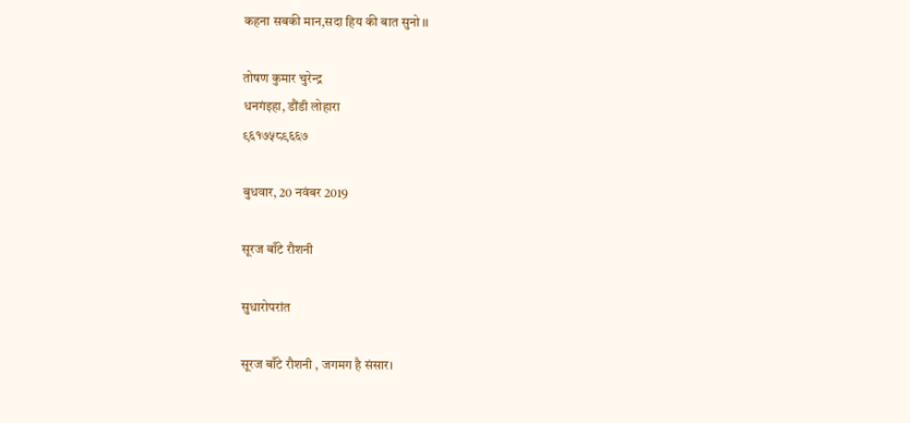कहना सबकी मान,सदा हिय की बात सुनो ।।

तोषण कुमार चुरेन्द्र
धनगंइहा, डौंडी लोहारा
९६१७५८९६६७

बुधवार, 20 नवंबर 2019

सूरज बाँटे रौशनी

सुधारोपरांत

सूरज बाँटे रौशनी , जगमग है संसार।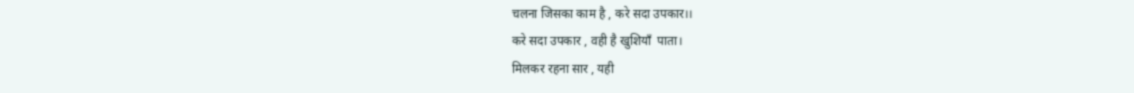चलना जिसका काम है , करे सदा उपकार।।
करे सदा उपकार , वही है खुशियाँ  पाता।
मिलकर रहना सार , यही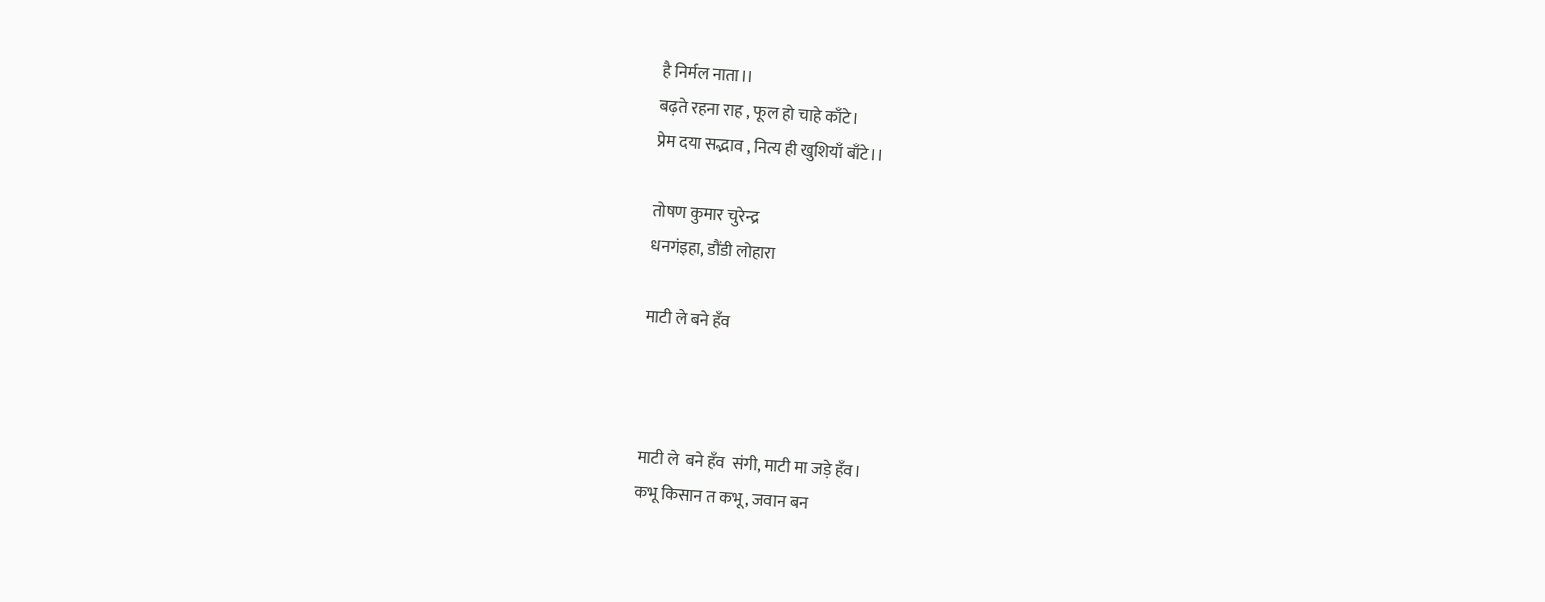है निर्मल नाता।।
बढ़ते रहना राह , फूल हो चाहे काँटे।
प्रेम दया सद्भाव , नित्य ही खुशियाँ बाँटे।।

तोषण कुमार चुरेन्द्र
धनगंइहा, डौंडी लोहारा

माटी ले बने हँव



माटी ले  बने हँव  संगी, माटी मा जड़े हँव।
कभू किसान त कभू, जवान बन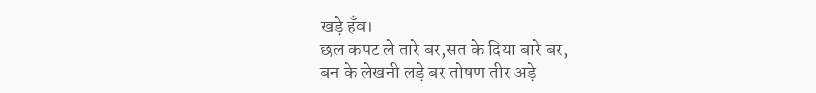खड़े हँव।
छल कपट ले तारे बर,सत के दिया बारे बर,
बन के लेखनी लड़े बर तोषण तीर अड़े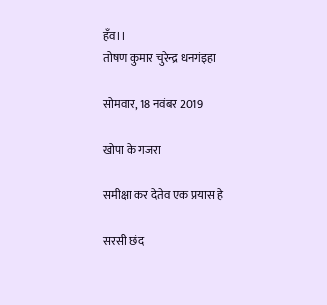हँव।।
तोषण कुमार चुरेन्द्र धनगंइहा

सोमवार, 18 नवंबर 2019

खोपा के गजरा

समीक्षा कर देतेव एक प्रयास हे

सरसी छंद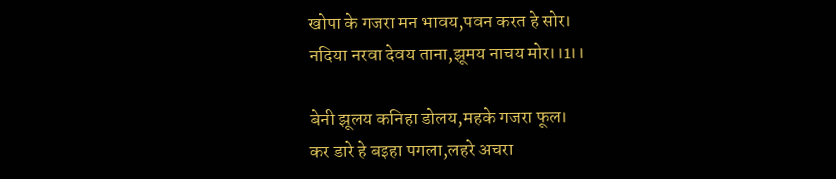खोपा के गजरा मन भावय,पवन करत हे सोर।
नदिया नरवा देवय ताना,झूमय नाचय मोर।।1।।

बेनी झूलय कनिहा डोलय,महके गजरा फूल।
कर डारे हे बइहा पगला,लहरे अचरा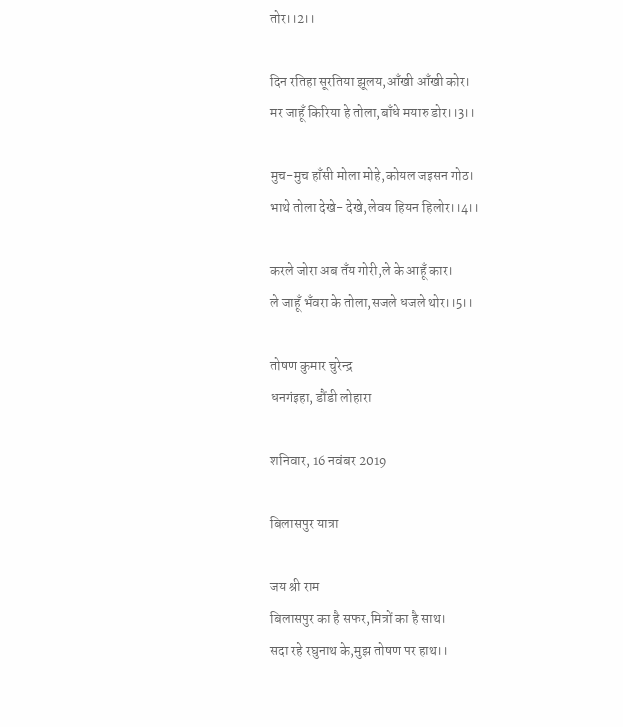तोर।।2।।

दिन रतिहा सूरतिया झूलय,आँखी आँखी कोर।
मर जाहूँ किरिया हे तोला,बाँधे मयारु डोर।।3।।

मुच-मुच हाँसी मोला मोहे,कोयल जइसन गोठ।
भाथे तोला देखे- देखे,लेवय हियन हिलोर।।4।।

करले जोरा अब तँय गोरी,ले के आहूँ कार।
ले जाहूँ भँवरा के तोला,सजले धजले थोर।।5।।

तोषण कुमार चुरेन्द्र
धनगंइहा, डौंडी लोहारा

शनिवार, 16 नवंबर 2019

बिलासपुर यात्रा

जय श्री राम
बिलासपुर का है सफर,मित्रों का है साथ।
सदा रहे रघुनाथ के,मुझ तोषण पर हाथ।।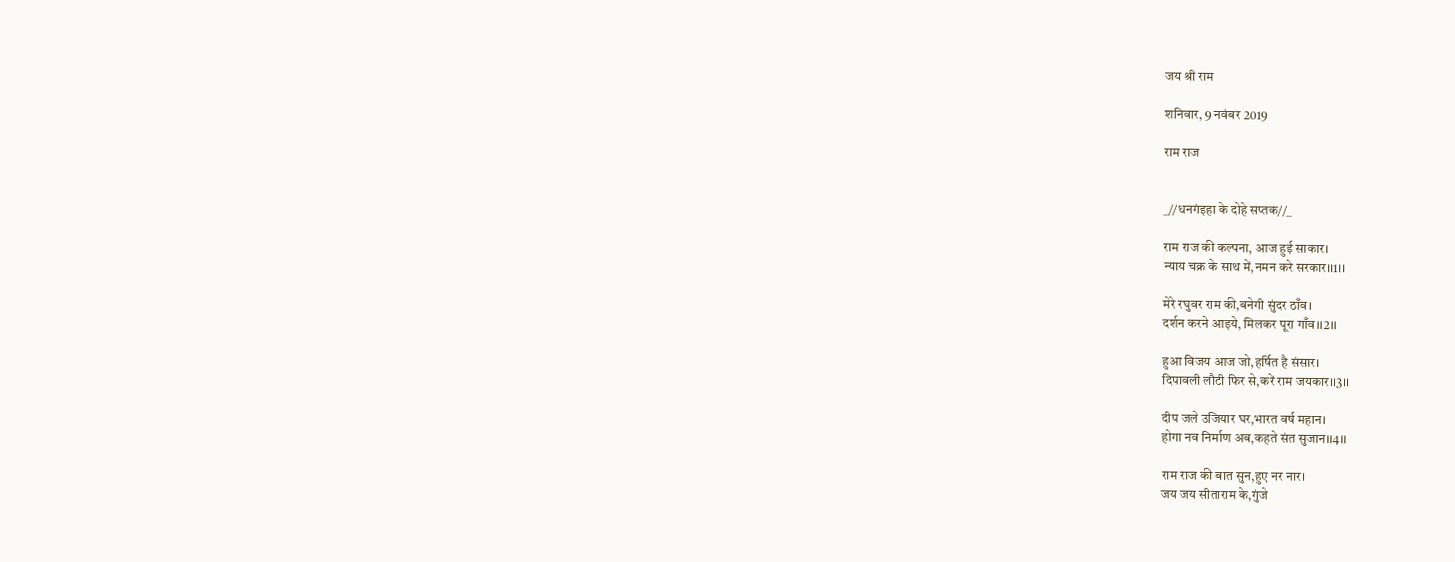जय श्री राम

शनिवार, 9 नवंबर 2019

राम राज


_//धनगंइहा के दोहे सप्तक//_

राम राज की कल्पना, आज हुई साकार।
न्याय चक्र के साथ में,नमन करे सरकार।।1।।

मेरे रघुवर राम की,बनेगी सुंदर ठाँव।
दर्शन करने आइये, मिलकर पूरा गाँव।।2।।

हुआ विजय आज जो,हर्षित है संसार।
दिपावली लौटी फिर से,करें राम जयकार।।3।।

दीप जले उजियार घर,भारत वर्ष महान।
होगा नव निर्माण अब,कहते संत सुजान।।4।।

राम राज की बात सुन,हुए नर नार।
जय जय सीताराम के,गुंजे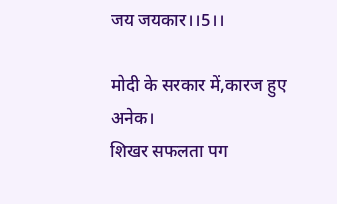जय जयकार।।5।।

मोदी के सरकार में,कारज हुए अनेक।
शिखर सफलता पग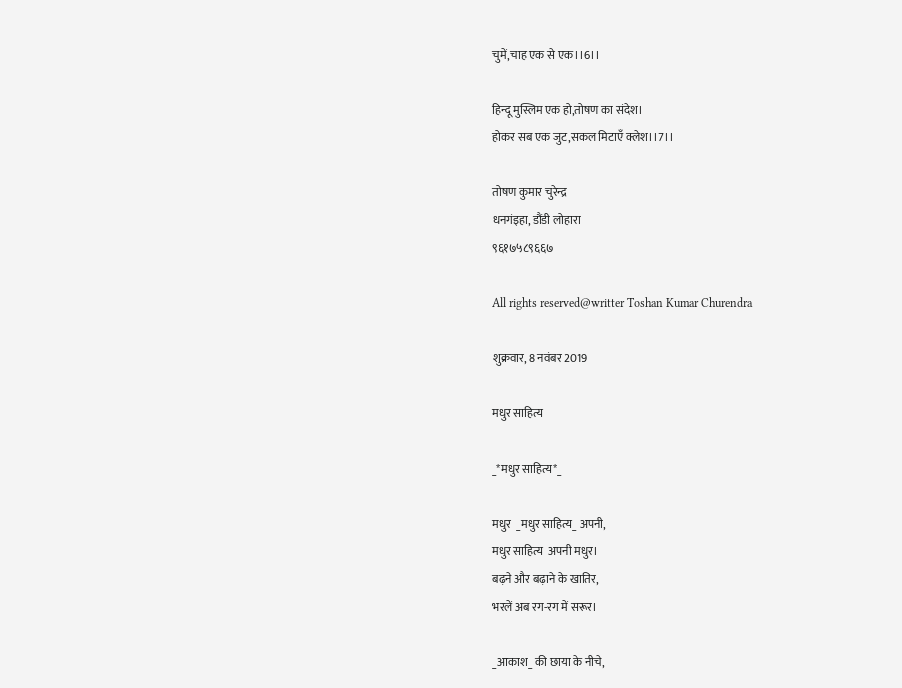चुमें,चाह एक से एक।।6।।

हिन्दू मुस्लिम एक हो,तोषण का संदेश।
होकर सब एक जुट,सकल मिटाएँ क्लेश।।7।।

तोषण कुमार चुरेन्द्र
धनगंइहा, डौंडी लोहारा
९६१७५८९६६७

All rights reserved@writter Toshan Kumar Churendra

शुक्रवार, 8 नवंबर 2019

मधुर साहित्य

_*मधुर साहित्य*_

मधुर  _मधुर साहित्य_ अपनी,
मधुर साहित्य  अपनी मधुर।
बढ़ने और बढ़ाने के खातिर,
भरलें अब रग-रग में सरूर।

_आकाश_ की छाया के नीचे,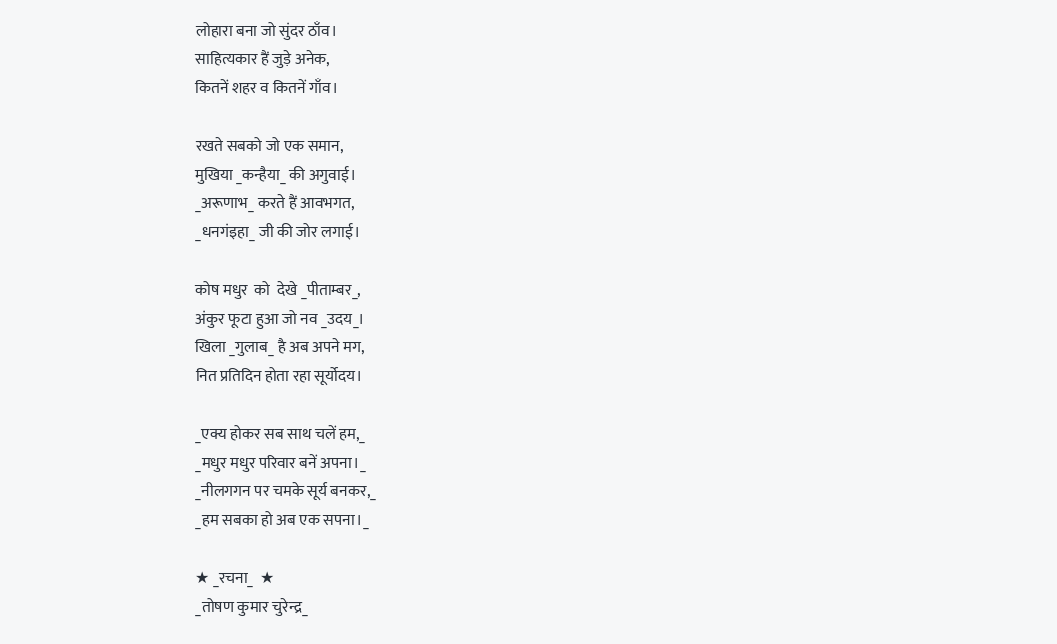लोहारा बना जो सुंदर ठाँव।
साहित्यकार हैं जुड़े अनेक,
कितनें शहर व कितनें गाँव।

रखते सबको जो एक समान,
मुखिया _कन्हैया_ की अगुवाई।
_अरूणाभ_ करते हैं आवभगत,
_धनगंइहा_ जी की जोर लगाई।

कोष मधुर  को  देखे _पीताम्बर_,
अंकुर फूटा हुआ जो नव _उदय_।
खिला _गुलाब_ है अब अपने मग,
नित प्रतिदिन होता रहा सूर्योदय।

_एक्य होकर सब साथ चलें हम,_
_मधुर मधुर परिवार बनें अपना।_
_नीलगगन पर चमके सूर्य बनकर,_
_हम सबका हो अब एक सपना।_

★ _रचना_  ★
_तोषण कुमार चुरेन्द्र_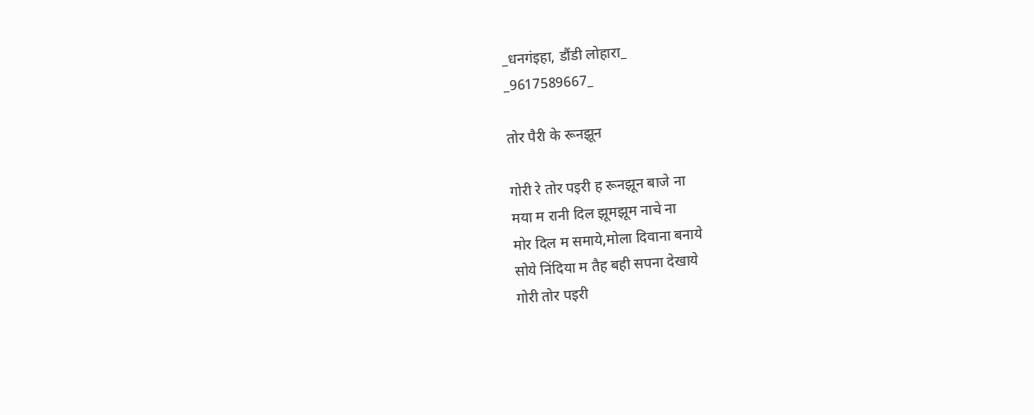_धनगंइहा, डौंडी लोहारा_
_9617589667_

तोर पैरी के रूनझून

गोरी रे तोर पइरी ह रूनझून बाजे ना
मया म रानी दिल झूमझूम नाचे ना
मोर दिल म समाये,मोला दिवाना बनाये
सोये निंदिया म तैह बही सपना देखाये
गोरी तोर पइरी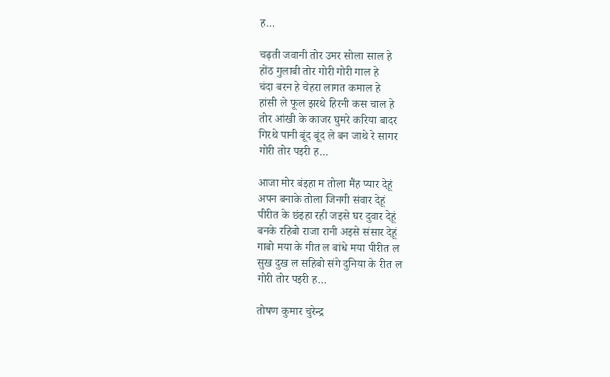ह...

चढ़ती जवानी तोर उमर सोला साल हे
होंठ गुलाबी तोर गोरी गोरी गाल हे
चंदा बरन हे चेहरा लागत कमाल हे
हांसी ले फूल झरथे हिरनी कस चाल हे
तोर आंखी के काजर घुमरे करिया बादर
गिरथे पानी बूंद बूंद ले बन जाथे रे सागर
गोरी तोर पइरी ह...

आजा मोर बंइहा म तोला मैंह प्यार देहूं
अपन बनाके तोला जिनगी संवार देहूं
पीरीत के छंइहा रही जइसे घर दुवार देहूं
बनके रहिबो राजा रानी अइसे संसार देहूं
गाबो मया के गीत ल बांधे मया पीरीत ल
सुख दुख ल सहिबो संगे दुनिया के रीत ल
गोरी तोर पइरी ह...

तोषण कुमार चुरेन्द्र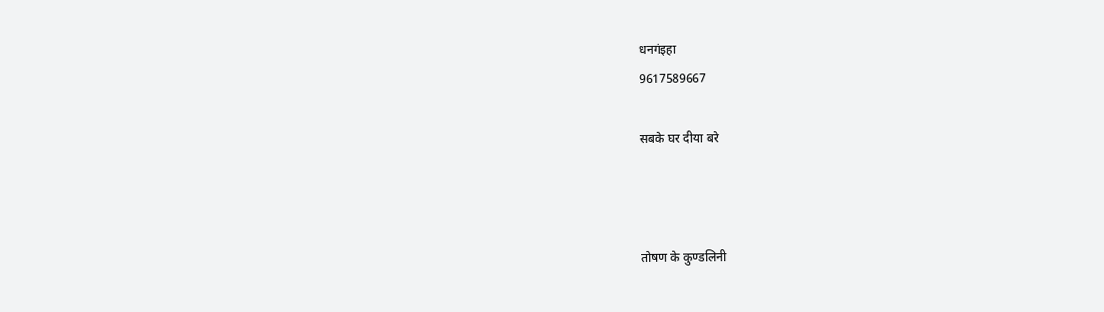धनगंइहा
9617589667

सबके घर दीया बरे



तोषण के कुण्डलिनी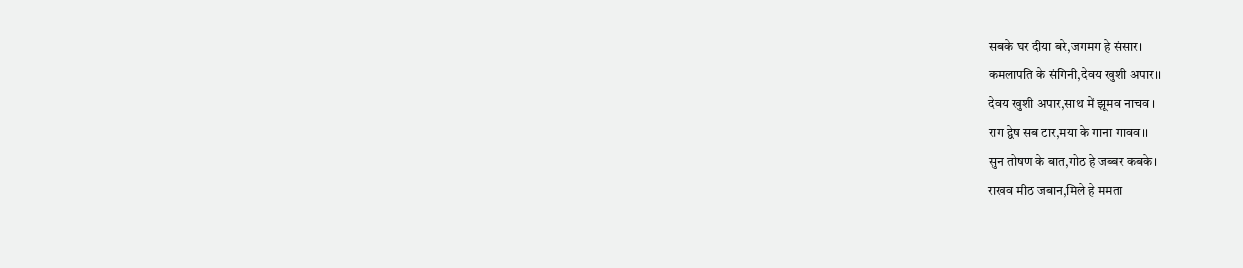सबके घर दीया बरे,जगमग हे संसार।
कमलापति के संगिनी,देवय खुशी अपार।।
देवय खुशी अपार,साथ में झूमव नाचव ।
राग द्वेष सब टार,मया के गाना गावव।।
सुन तोषण के बात,गोठ हे जब्बर कबके।
राखव मीठ जबान,मिले हे ममता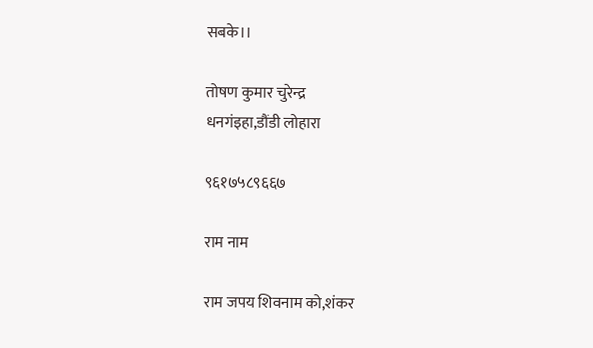सबके।।

तोषण कुमार चुरेन्द्र
धनगंइहा,डौंडी लोहारा

९६१७५८९६६७

राम नाम

राम जपय शिवनाम को,शंकर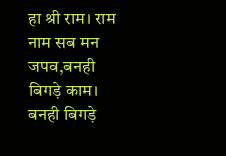हा श्री राम। राम नाम सब मन जपव,बनही बिगड़े काम। बनही बिगड़े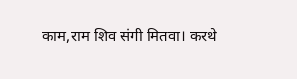काम,राम शिव संगी मितवा। करथे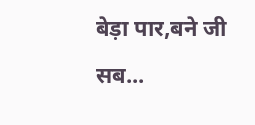बेड़ा पार,बने जी सब...